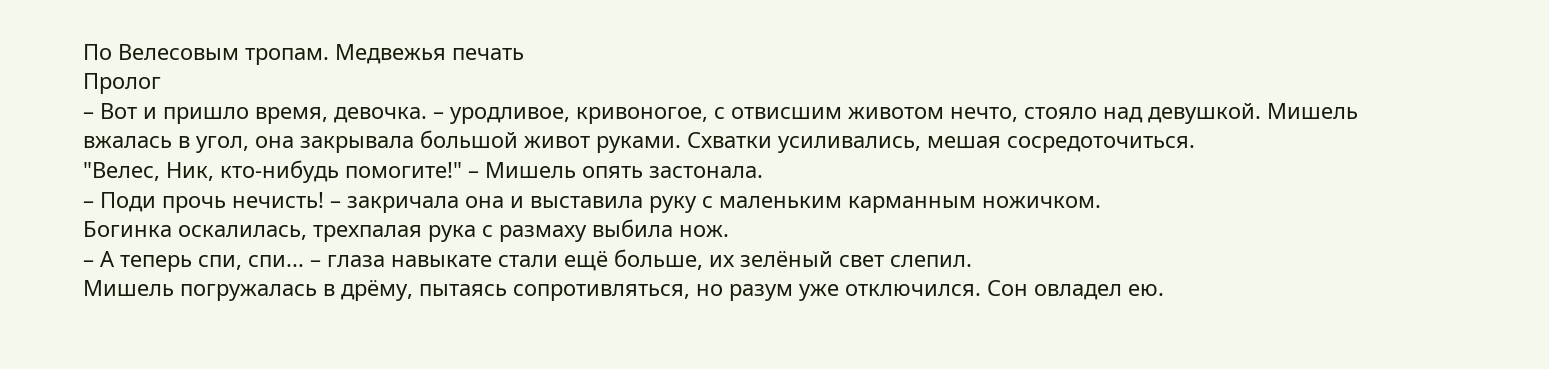По Велесовым тропам. Медвежья печать
Пролог
– Вот и пришло время, девочка. – уродливое, кривоногое, с отвисшим животом нечто, стояло над девушкой. Мишель вжалась в угол, она закрывала большой живот руками. Схватки усиливались, мешая сосредоточиться.
"Велес, Ник, кто-нибудь помогите!" – Мишель опять застонала.
– Поди прочь нечисть! – закричала она и выставила руку с маленьким карманным ножичком.
Богинка оскалилась, трехпалая рука с размаху выбила нож.
– А теперь спи, спи... – глаза навыкате стали ещё больше, их зелёный свет слепил.
Мишель погружалась в дрёму, пытаясь сопротивляться, но разум уже отключился. Сон овладел ею.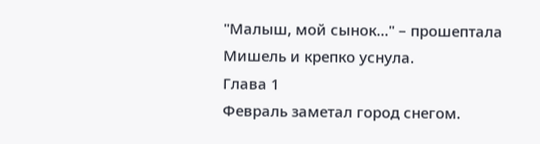"Малыш, мой сынок..." – прошептала Мишель и крепко уснула.
Глава 1
Февраль заметал город снегом.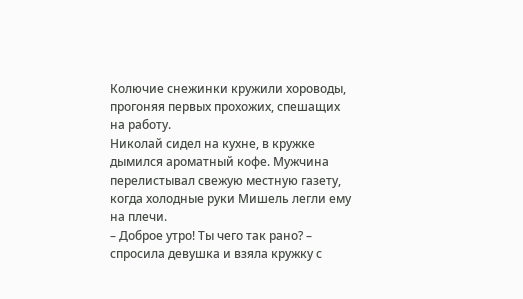Колючие снежинки кружили хороводы, прогоняя первых прохожих, спешащих на работу.
Николай сидел на кухне, в кружке дымился ароматный кофе. Мужчина перелистывал свежую местную газету, когда холодные руки Мишель легли ему на плечи.
– Доброе утро! Ты чего так рано? – спросила девушка и взяла кружку с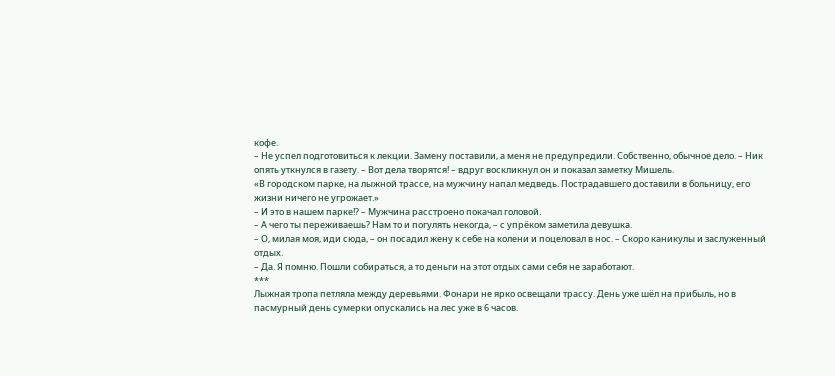кофе.
– Не успел подготовиться к лекции. Замену поставили, а меня не предупредили. Собственно, обычное дело. – Ник опять уткнулся в газету. – Вот дела творятся! – вдруг воскликнул он и показал заметку Мишель.
«В городском парке, на лыжной трассе, на мужчину напал медведь. Пострадавшего доставили в больницу, его жизни ничего не угрожает.»
– И это в нашем парке!? – Мужчина расстроено покачал головой.
– А чего ты переживаешь? Нам то и погулять некогда, – с упрёком заметила девушка.
– О, милая моя, иди сюда, – он посадил жену к себе на колени и поцеловал в нос. – Скоро каникулы и заслуженный отдых.
– Да. Я помню. Пошли собираться, а то деньги на этот отдых сами себя не заработают.
***
Лыжная тропа петляла между деревьями. Фонари не ярко освещали трассу. День уже шёл на прибыль, но в пасмурный день сумерки опускались на лес уже в 6 часов.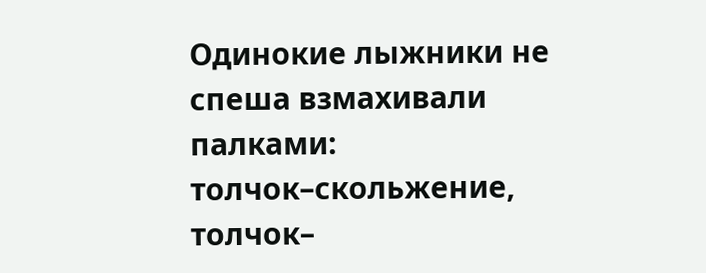Одинокие лыжники не спеша взмахивали палками: толчок–скольжение, толчок–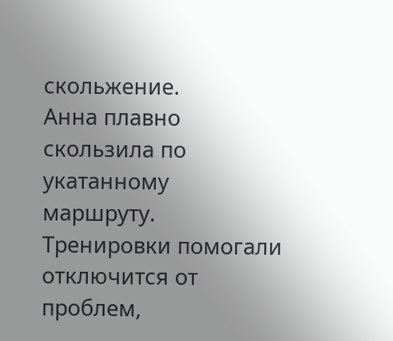скольжение.
Анна плавно скользила по укатанному маршруту. Тренировки помогали отключится от проблем,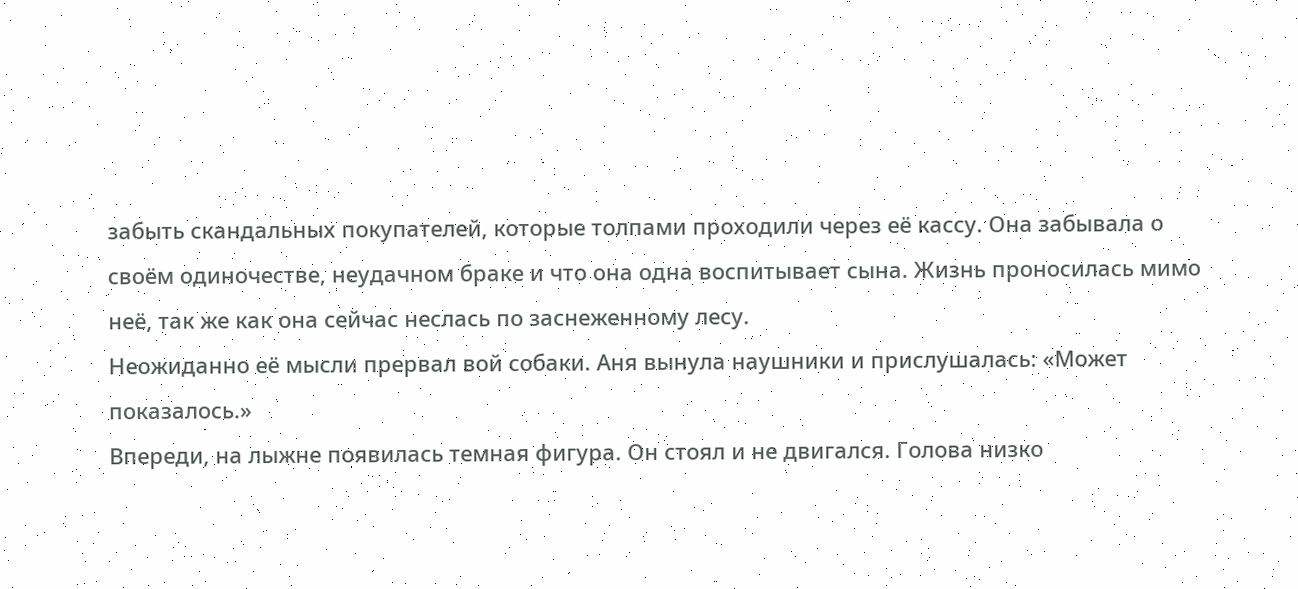забыть скандальных покупателей, которые толпами проходили через её кассу. Она забывала о своём одиночестве, неудачном браке и что она одна воспитывает сына. Жизнь проносилась мимо неё, так же как она сейчас неслась по заснеженному лесу.
Неожиданно её мысли прервал вой собаки. Аня вынула наушники и прислушалась: «Может показалось.»
Впереди, на лыжне появилась темная фигура. Он стоял и не двигался. Голова низко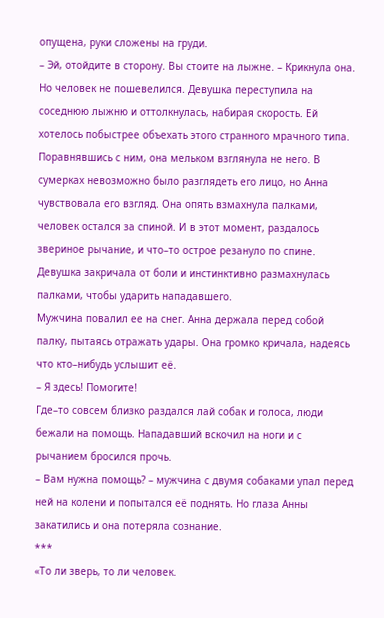опущена, руки сложены на груди.
– Эй, отойдите в сторону. Вы стоите на лыжне. – Крикнула она. Но человек не пошевелился. Девушка переступила на соседнюю лыжню и оттолкнулась, набирая скорость. Ей хотелось побыстрее объехать этого странного мрачного типа. Поравнявшись с ним, она мельком взглянула не него. В сумерках невозможно было разглядеть его лицо, но Анна чувствовала его взгляд. Она опять взмахнула палками, человек остался за спиной. И в этот момент, раздалось звериное рычание, и что–то острое резануло по спине. Девушка закричала от боли и инстинктивно размахнулась палками, чтобы ударить нападавшего.
Мужчина повалил ее на снег. Анна держала перед собой палку, пытаясь отражать удары. Она громко кричала, надеясь что кто–нибудь услышит её.
– Я здесь! Помогите!
Где–то совсем близко раздался лай собак и голоса, люди бежали на помощь. Нападавший вскочил на ноги и с рычанием бросился прочь.
– Вам нужна помощь? – мужчина с двумя собаками упал перед ней на колени и попытался её поднять. Но глаза Анны закатились и она потеряла сознание.
***
«То ли зверь, то ли человек.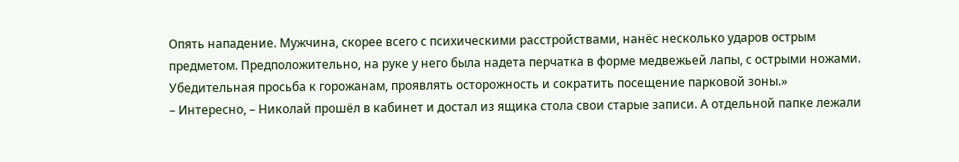Опять нападение. Мужчина, скорее всего с психическими расстройствами, нанёс несколько ударов острым предметом. Предположительно, на руке у него была надета перчатка в форме медвежьей лапы, с острыми ножами. Убедительная просьба к горожанам, проявлять осторожность и сократить посещение парковой зоны.»
– Интересно, – Николай прошёл в кабинет и достал из ящика стола свои старые записи. А отдельной папке лежали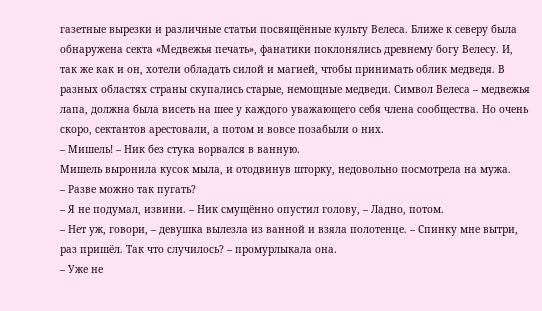газетные вырезки и различные статьи посвящённые культу Велеса. Ближе к северу была обнаружена секта «Медвежья печать», фанатики поклонялись древнему богу Велесу. И, так же как и он, хотели обладать силой и магией, чтобы принимать облик медведя. В разных областях страны скупались старые, немощные медведи. Символ Велеса – медвежья лапа, должна была висеть на шее у каждого уважающего себя члена сообщества. Но очень скоро, сектантов арестовали, а потом и вовсе позабыли о них.
– Мишель! – Ник без стука ворвался в ванную.
Мишель выронила кусок мыла, и отодвинув шторку, недовольно посмотрела на мужа.
– Разве можно так пугать?
– Я не подумал, извини. – Ник смущённо опустил голову, – Ладно, потом.
– Нет уж, говори, – девушка вылезла из ванной и взяла полотенце. – Спинку мне вытри, раз пришёл. Так что случилось? – промурлыкала она.
– Уже не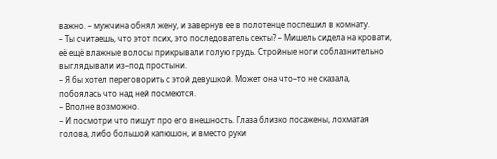важно. – мужчина обнял жену, и завернув ее в полотенце поспешил в комнату.
– Ты считаешь, что этот псих, это последователь секты? – Мишель сидела на кровати, её ещё влажные волосы прикрывали голую грудь. Стройные ноги соблазнительно выглядывали из–под простыни.
– Я бы хотел переговорить с этой девушкой. Может она что–то не сказала, побоялась что над ней посмеются.
– Вполне возможно.
– И посмотри что пишут про его внешность. Глаза близко посажены, лохматая голова, либо большой капюшон, и вместо руки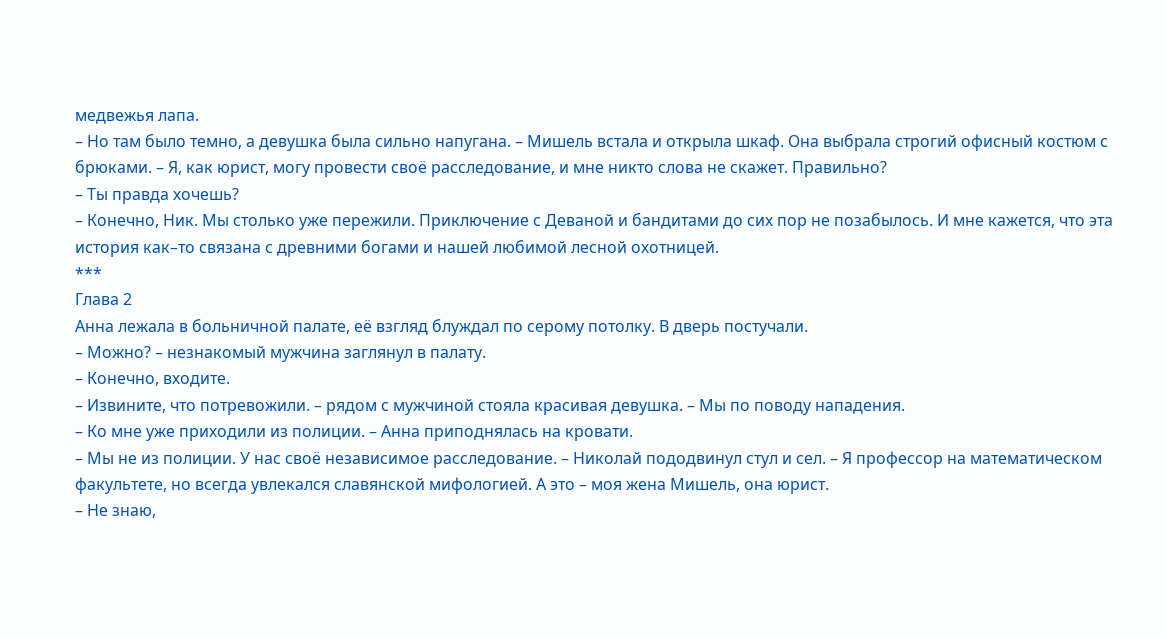медвежья лапа.
– Но там было темно, а девушка была сильно напугана. – Мишель встала и открыла шкаф. Она выбрала строгий офисный костюм с брюками. – Я, как юрист, могу провести своё расследование, и мне никто слова не скажет. Правильно?
– Ты правда хочешь?
– Конечно, Ник. Мы столько уже пережили. Приключение с Деваной и бандитами до сих пор не позабылось. И мне кажется, что эта история как–то связана с древними богами и нашей любимой лесной охотницей.
***
Глава 2
Анна лежала в больничной палате, её взгляд блуждал по серому потолку. В дверь постучали.
– Можно? – незнакомый мужчина заглянул в палату.
– Конечно, входите.
– Извините, что потревожили. – рядом с мужчиной стояла красивая девушка. – Мы по поводу нападения.
– Ко мне уже приходили из полиции. – Анна приподнялась на кровати.
– Мы не из полиции. У нас своё независимое расследование. – Николай пододвинул стул и сел. – Я профессор на математическом факультете, но всегда увлекался славянской мифологией. А это – моя жена Мишель, она юрист.
– Не знаю,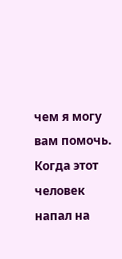чем я могу вам помочь. Когда этот человек напал на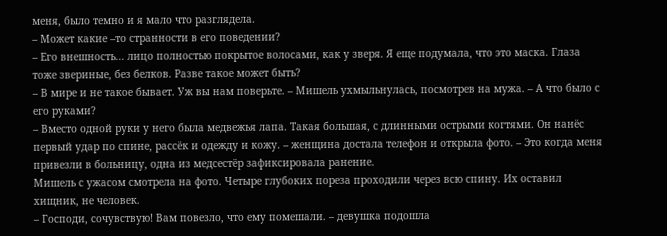меня, было темно и я мало что разглядела.
– Может какие –то странности в его поведении?
– Его внешность... лицо полностью покрытое волосами, как у зверя. Я еще подумала, что это маска. Глаза тоже звериные, без белков. Разве такое может быть?
– В мире и не такое бывает. Уж вы нам поверьте. – Мишель ухмыльнулась, посмотрев на мужа. – А что было с его руками?
– Вместо одной руки у него была медвежья лапа. Такая большая, с длинными острыми когтями. Он нанёс первый удар по спине, рассёк и одежду и кожу. – женщина достала телефон и открыла фото. – Это когда меня привезли в больницу, одна из медсестёр зафиксировала ранение.
Мишель с ужасом смотрела на фото. Четыре глубоких пореза проходили через всю спину. Их оставил хищник, не человек.
– Господи, сочувствую! Вам повезло, что ему помешали. – девушка подошла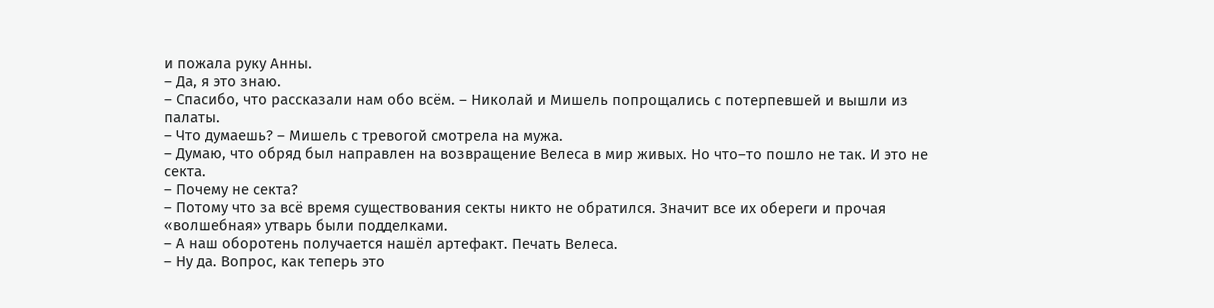и пожала руку Анны.
– Да, я это знаю.
– Спасибо, что рассказали нам обо всём. – Николай и Мишель попрощались с потерпевшей и вышли из палаты.
– Что думаешь? – Мишель с тревогой смотрела на мужа.
– Думаю, что обряд был направлен на возвращение Велеса в мир живых. Но что–то пошло не так. И это не секта.
– Почему не секта?
– Потому что за всё время существования секты никто не обратился. Значит все их обереги и прочая «волшебная» утварь были подделками.
– А наш оборотень получается нашёл артефакт. Печать Велеса.
– Ну да. Вопрос, как теперь это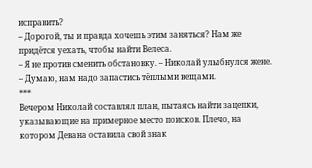исправить?
– Дорогой, ты и правда хочешь этим заняться? Нам же придётся уехать, чтобы найти Велеса.
– Я не против сменить обстановку. – Николай улыбнулся жене. – Думаю, нам надо запастись тёплыми вещами.
***
Вечером Николай составлял план, пытаясь найти зацепки, указывающие на примерное место поисков. Плечо, на котором Девана оставила свой знак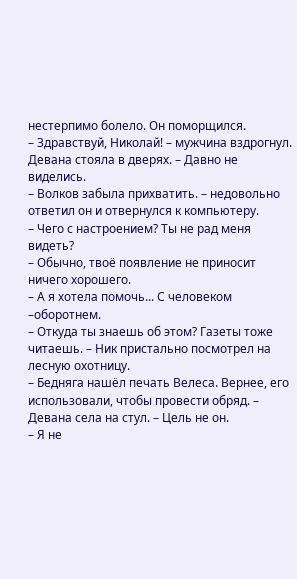нестерпимо болело. Он поморщился.
– Здравствуй, Николай! – мужчина вздрогнул. Девана стояла в дверях. – Давно не виделись.
– Волков забыла прихватить. – недовольно ответил он и отвернулся к компьютеру.
– Чего с настроением? Ты не рад меня видеть?
– Обычно, твоё появление не приносит ничего хорошего.
– А я хотела помочь... С человеком –оборотнем.
– Откуда ты знаешь об этом? Газеты тоже читаешь. – Ник пристально посмотрел на лесную охотницу.
– Бедняга нашёл печать Велеса. Вернее, его использовали, чтобы провести обряд. – Девана села на стул. – Цель не он.
– Я не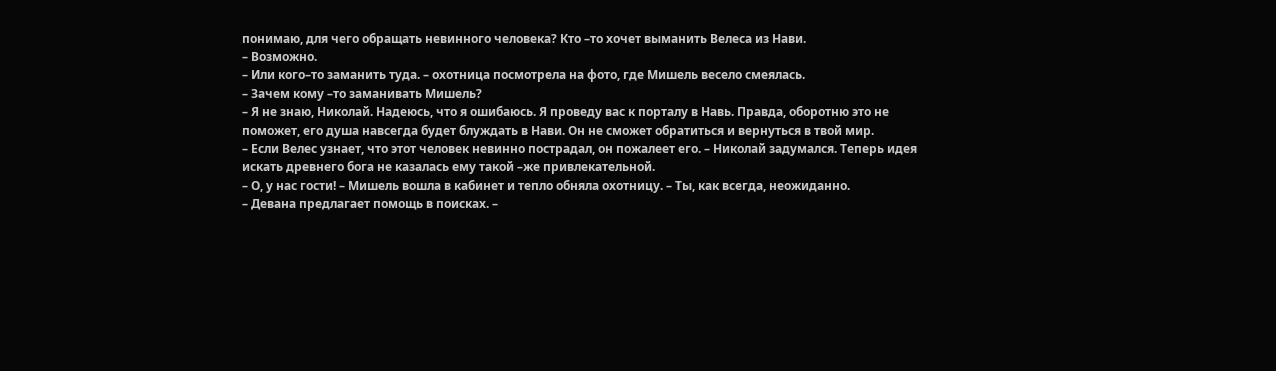понимаю, для чего обращать невинного человека? Кто –то хочет выманить Велеса из Нави.
– Возможно.
– Или кого–то заманить туда. – охотница посмотрела на фото, где Мишель весело смеялась.
– Зачем кому –то заманивать Мишель?
– Я не знаю, Николай. Надеюсь, что я ошибаюсь. Я проведу вас к порталу в Навь. Правда, оборотню это не поможет, его душа навсегда будет блуждать в Нави. Он не сможет обратиться и вернуться в твой мир.
– Если Велес узнает, что этот человек невинно пострадал, он пожалеет его. – Николай задумался. Теперь идея искать древнего бога не казалась ему такой –же привлекательной.
– О, у нас гости! – Мишель вошла в кабинет и тепло обняла охотницу. – Ты, как всегда, неожиданно.
– Девана предлагает помощь в поисках. –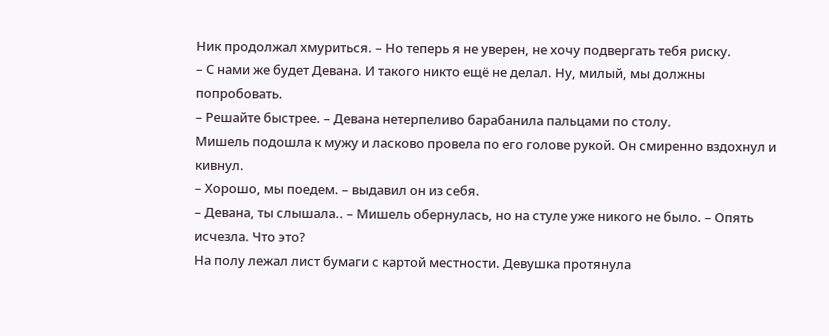Ник продолжал хмуриться. – Но теперь я не уверен, не хочу подвергать тебя риску.
– С нами же будет Девана. И такого никто ещё не делал. Ну, милый, мы должны попробовать.
– Решайте быстрее. – Девана нетерпеливо барабанила пальцами по столу.
Мишель подошла к мужу и ласково провела по его голове рукой. Он смиренно вздохнул и кивнул.
– Хорошо, мы поедем. – выдавил он из себя.
– Девана, ты слышала.. – Мишель обернулась, но на стуле уже никого не было. – Опять исчезла. Что это?
На полу лежал лист бумаги с картой местности. Девушка протянула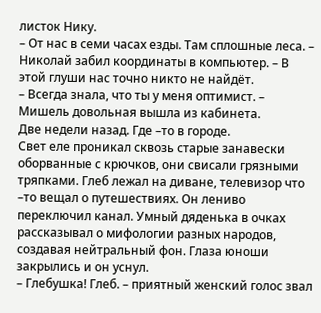листок Нику.
– От нас в семи часах езды. Там сплошные леса. – Николай забил координаты в компьютер. – В этой глуши нас точно никто не найдёт.
– Всегда знала, что ты у меня оптимист. – Мишель довольная вышла из кабинета.
Две недели назад. Где –то в городе.
Свет еле проникал сквозь старые занавески оборванные с крючков, они свисали грязными тряпками. Глеб лежал на диване, телевизор что –то вещал о путешествиях. Он лениво переключил канал. Умный дяденька в очках рассказывал о мифологии разных народов, создавая нейтральный фон. Глаза юноши закрылись и он уснул.
– Глебушка! Глеб. – приятный женский голос звал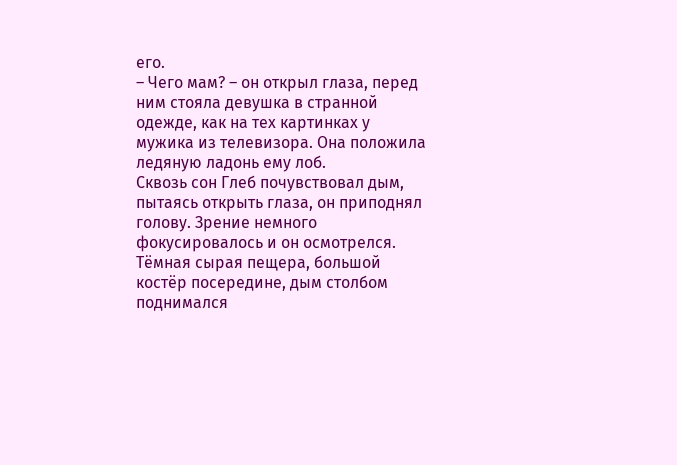его.
– Чего мам? – он открыл глаза, перед ним стояла девушка в странной одежде, как на тех картинках у мужика из телевизора. Она положила ледяную ладонь ему лоб.
Сквозь сон Глеб почувствовал дым, пытаясь открыть глаза, он приподнял голову. Зрение немного фокусировалось и он осмотрелся. Тёмная сырая пещера, большой костёр посередине, дым столбом поднимался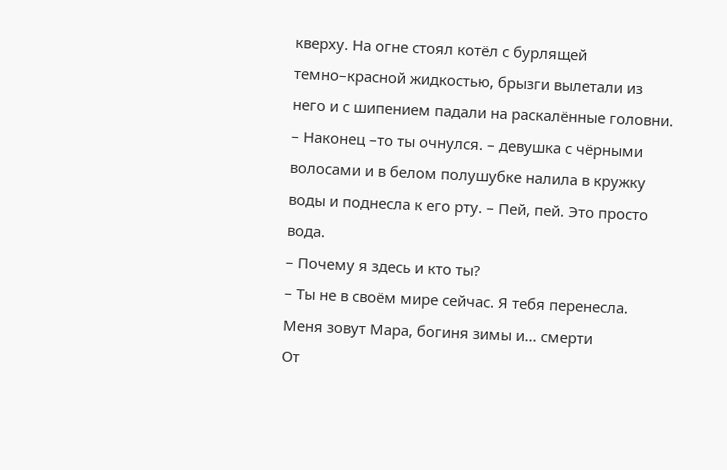кверху. На огне стоял котёл с бурлящей темно–красной жидкостью, брызги вылетали из него и с шипением падали на раскалённые головни.
– Наконец –то ты очнулся. – девушка с чёрными волосами и в белом полушубке налила в кружку воды и поднесла к его рту. – Пей, пей. Это просто вода.
– Почему я здесь и кто ты?
– Ты не в своём мире сейчас. Я тебя перенесла. Меня зовут Мара, богиня зимы и... смерти
От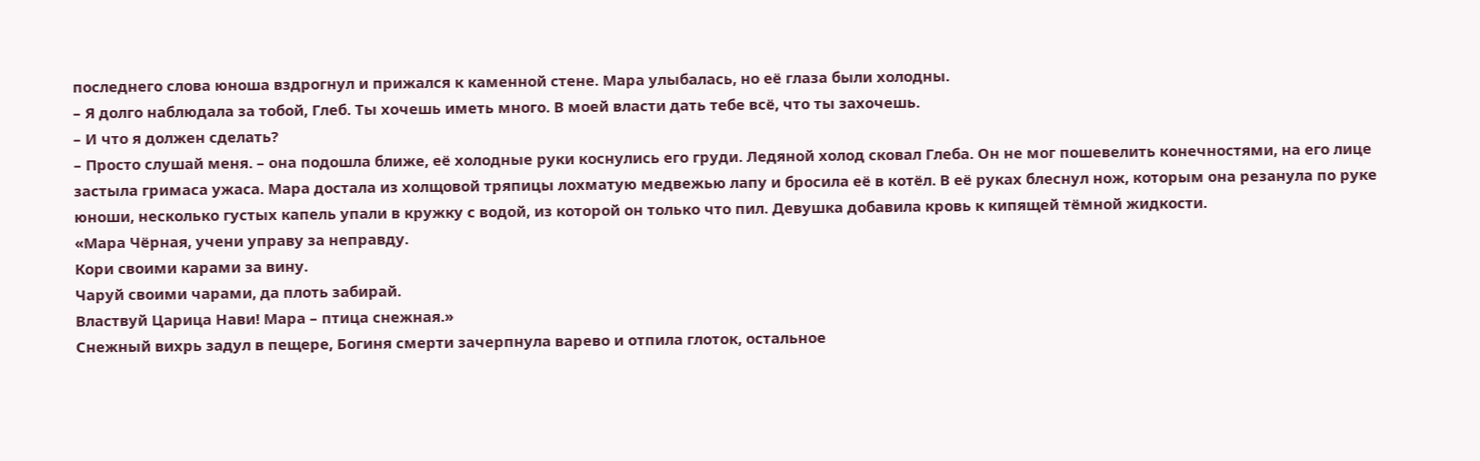последнего слова юноша вздрогнул и прижался к каменной стене. Мара улыбалась, но её глаза были холодны.
– Я долго наблюдала за тобой, Глеб. Ты хочешь иметь много. В моей власти дать тебе всё, что ты захочешь.
– И что я должен сделать?
– Просто слушай меня. – она подошла ближе, её холодные руки коснулись его груди. Ледяной холод сковал Глеба. Он не мог пошевелить конечностями, на его лице застыла гримаса ужаса. Мара достала из холщовой тряпицы лохматую медвежью лапу и бросила её в котёл. В её руках блеснул нож, которым она резанула по руке юноши, несколько густых капель упали в кружку с водой, из которой он только что пил. Девушка добавила кровь к кипящей тёмной жидкости.
«Мара Чёрная, учени управу за неправду.
Кори своими карами за вину.
Чаруй своими чарами, да плоть забирай.
Властвуй Царица Нави! Мара – птица снежная.»
Снежный вихрь задул в пещере, Богиня смерти зачерпнула варево и отпила глоток, остальное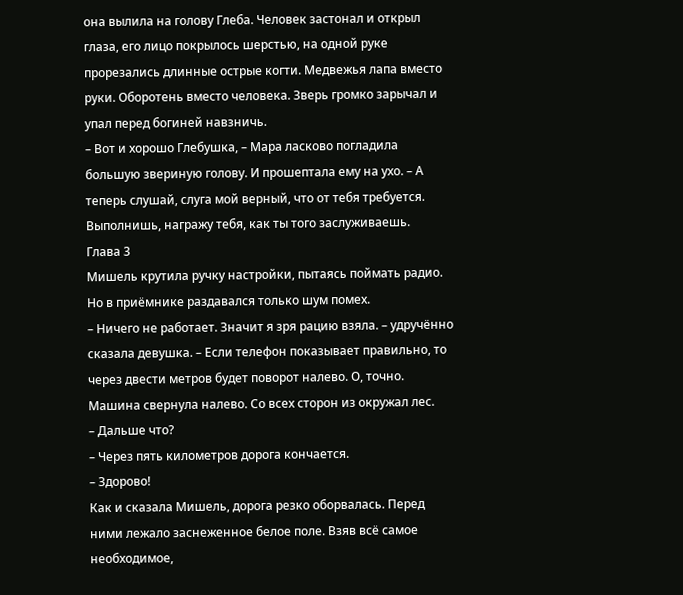она вылила на голову Глеба. Человек застонал и открыл глаза, его лицо покрылось шерстью, на одной руке прорезались длинные острые когти. Медвежья лапа вместо руки. Оборотень вместо человека. Зверь громко зарычал и упал перед богиней навзничь.
– Вот и хорошо Глебушка, – Мара ласково погладила большую звериную голову. И прошептала ему на ухо. – А теперь слушай, слуга мой верный, что от тебя требуется. Выполнишь, награжу тебя, как ты того заслуживаешь.
Глава 3
Мишель крутила ручку настройки, пытаясь поймать радио. Но в приёмнике раздавался только шум помех.
– Ничего не работает. Значит я зря рацию взяла. – удручённо сказала девушка. – Если телефон показывает правильно, то через двести метров будет поворот налево. О, точно.
Машина свернула налево. Со всех сторон из окружал лес.
– Дальше что?
– Через пять километров дорога кончается.
– Здорово!
Как и сказала Мишель, дорога резко оборвалась. Перед ними лежало заснеженное белое поле. Взяв всё самое необходимое,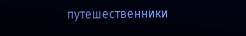путешественники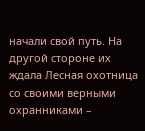начали свой путь. На другой стороне их ждала Лесная охотница со своими верными охранниками –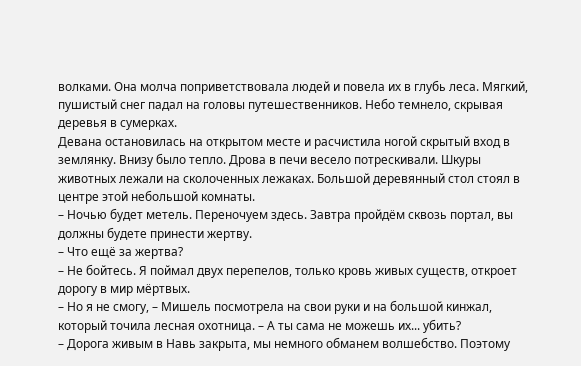волками. Она молча поприветствовала людей и повела их в глубь леса. Мягкий, пушистый снег падал на головы путешественников. Небо темнело, скрывая деревья в сумерках.
Девана остановилась на открытом месте и расчистила ногой скрытый вход в землянку. Внизу было тепло. Дрова в печи весело потрескивали. Шкуры животных лежали на сколоченных лежаках. Большой деревянный стол стоял в центре этой небольшой комнаты.
– Ночью будет метель. Переночуем здесь. Завтра пройдём сквозь портал, вы должны будете принести жертву.
– Что ещё за жертва?
– Не бойтесь. Я поймал двух перепелов, только кровь живых существ, откроет дорогу в мир мёртвых.
– Но я не смогу, – Мишель посмотрела на свои руки и на большой кинжал, который точила лесная охотница. – А ты сама не можешь их... убить?
– Дорога живым в Навь закрыта, мы немного обманем волшебство. Поэтому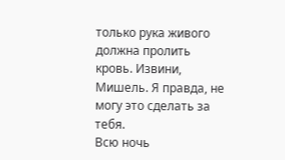только рука живого должна пролить кровь. Извини, Мишель. Я правда, не могу это сделать за тебя.
Всю ночь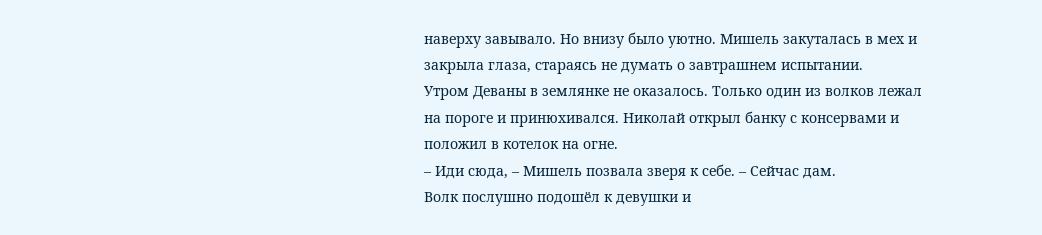наверху завывало. Но внизу было уютно. Мишель закуталась в мех и закрыла глаза, стараясь не думать о завтрашнем испытании.
Утром Деваны в землянке не оказалось. Только один из волков лежал на пороге и принюхивался. Николай открыл банку с консервами и положил в котелок на огне.
– Иди сюда, – Мишель позвала зверя к себе. – Сейчас дам.
Волк послушно подошёл к девушки и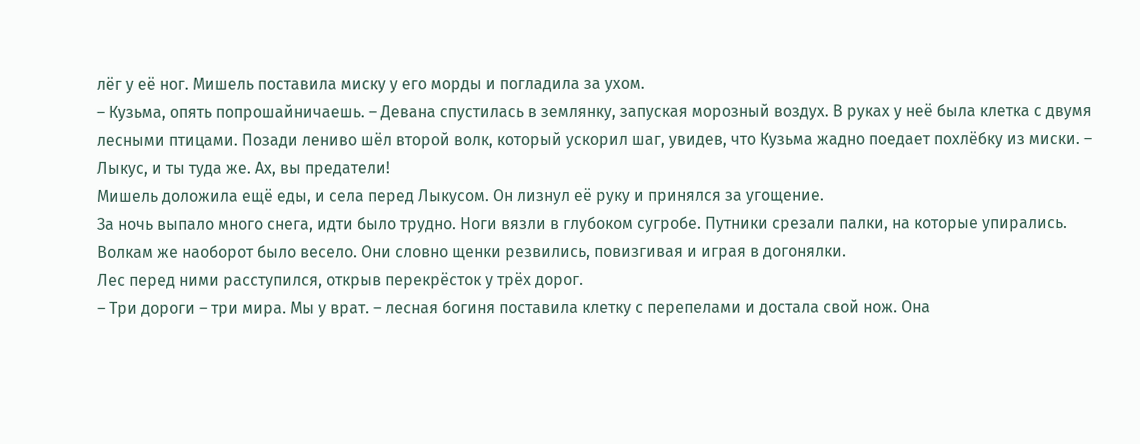лёг у её ног. Мишель поставила миску у его морды и погладила за ухом.
– Кузьма, опять попрошайничаешь. – Девана спустилась в землянку, запуская морозный воздух. В руках у неё была клетка с двумя лесными птицами. Позади лениво шёл второй волк, который ускорил шаг, увидев, что Кузьма жадно поедает похлёбку из миски. – Лыкус, и ты туда же. Ах, вы предатели!
Мишель доложила ещё еды, и села перед Лыкусом. Он лизнул её руку и принялся за угощение.
За ночь выпало много снега, идти было трудно. Ноги вязли в глубоком сугробе. Путники срезали палки, на которые упирались. Волкам же наоборот было весело. Они словно щенки резвились, повизгивая и играя в догонялки.
Лес перед ними расступился, открыв перекрёсток у трёх дорог.
– Три дороги – три мира. Мы у врат. – лесная богиня поставила клетку с перепелами и достала свой нож. Она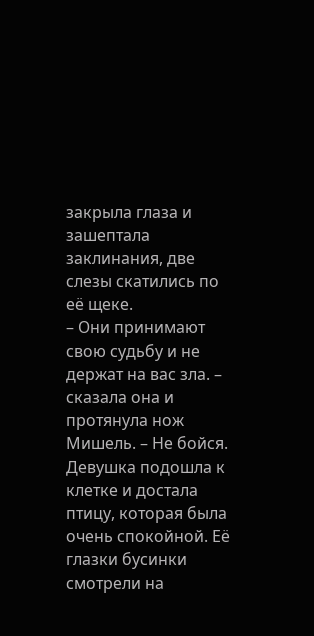закрыла глаза и зашептала заклинания, две слезы скатились по её щеке.
– Они принимают свою судьбу и не держат на вас зла. – сказала она и протянула нож Мишель. – Не бойся.
Девушка подошла к клетке и достала птицу, которая была очень спокойной. Её глазки бусинки смотрели на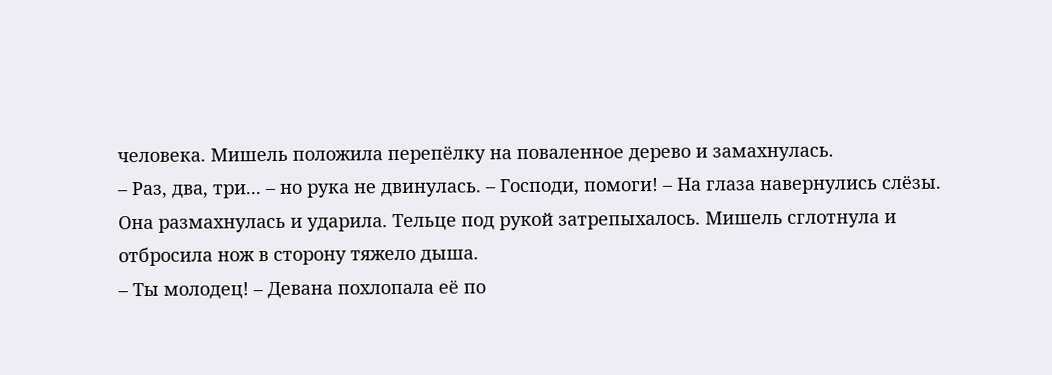человека. Мишель положила перепёлку на поваленное дерево и замахнулась.
– Раз, два, три... – но рука не двинулась. – Господи, помоги! – На глаза навернулись слёзы. Она размахнулась и ударила. Тельце под рукой затрепыхалось. Мишель сглотнула и отбросила нож в сторону тяжело дыша.
– Ты молодец! – Девана похлопала её по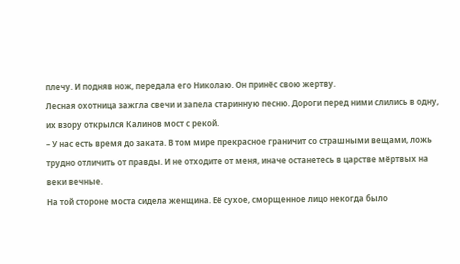плечу. И подняв нож, передала его Николаю. Он принёс свою жертву.
Лесная охотница зажгла свечи и запела старинную песню. Дороги перед ними слились в одну, их взору открылся Калинов мост с рекой.
– У нас есть время до заката. В том мире прекрасное граничит со страшными вещами, ложь трудно отличить от правды. И не отходите от меня, иначе останетесь в царстве мёртвых на веки вечные.
На той стороне моста сидела женщина. Её сухое, сморщенное лицо некогда было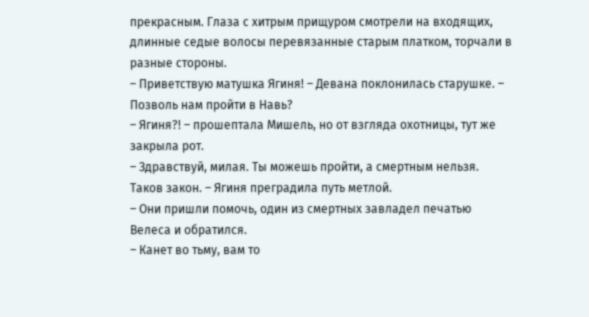прекрасным. Глаза с хитрым прищуром смотрели на входящих, длинные седые волосы перевязанные старым платком, торчали в разные стороны.
– Приветствую матушка Ягиня! – Девана поклонилась старушке. – Позволь нам пройти в Навь?
– Ягиня?! – прошептала Мишель, но от взгляда охотницы, тут же закрыла рот.
– Здравствуй, милая. Ты можешь пройти, а смертным нельзя. Таков закон. – Ягиня преградила путь метлой.
– Они пришли помочь, один из смертных завладел печатью Велеса и обратился.
– Канет во тьму, вам то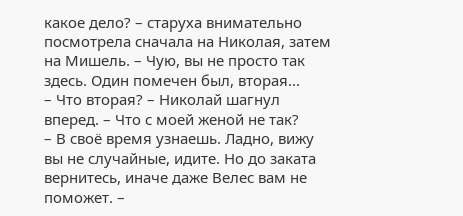какое дело? – старуха внимательно посмотрела сначала на Николая, затем на Мишель. – Чую, вы не просто так здесь. Один помечен был, вторая...
– Что вторая? – Николай шагнул вперед. – Что с моей женой не так?
– В своё время узнаешь. Ладно, вижу вы не случайные, идите. Но до заката вернитесь, иначе даже Велес вам не поможет. –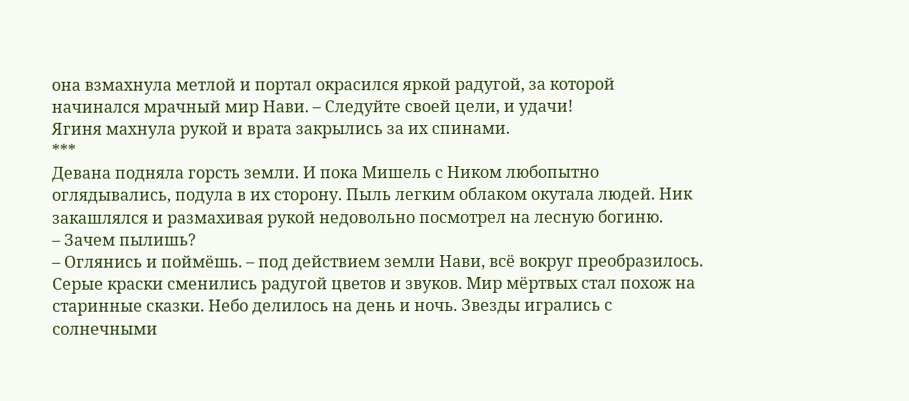она взмахнула метлой и портал окрасился яркой радугой, за которой начинался мрачный мир Нави. – Следуйте своей цели, и удачи!
Ягиня махнула рукой и врата закрылись за их спинами.
***
Девана подняла горсть земли. И пока Мишель с Ником любопытно оглядывались, подула в их сторону. Пыль легким облаком окутала людей. Ник закашлялся и размахивая рукой недовольно посмотрел на лесную богиню.
– Зачем пылишь?
– Оглянись и поймёшь. – под действием земли Нави, всё вокруг преобразилось. Серые краски сменились радугой цветов и звуков. Мир мёртвых стал похож на старинные сказки. Небо делилось на день и ночь. Звезды игрались с солнечными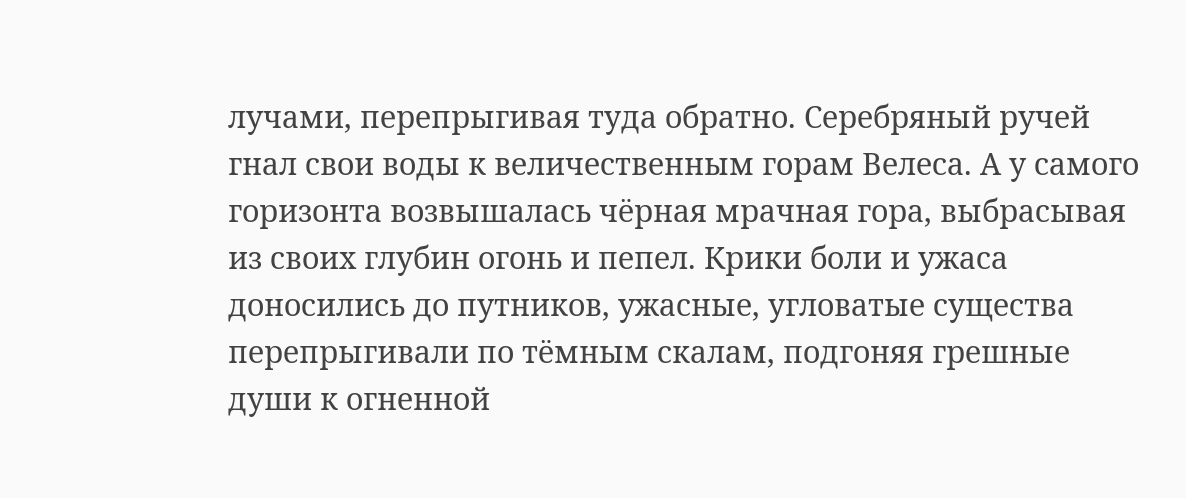лучами, перепрыгивая туда обратно. Серебряный ручей гнал свои воды к величественным горам Велеса. А у самого горизонта возвышалась чёрная мрачная гора, выбрасывая из своих глубин огонь и пепел. Крики боли и ужаса доносились до путников, ужасные, угловатые существа перепрыгивали по тёмным скалам, подгоняя грешные души к огненной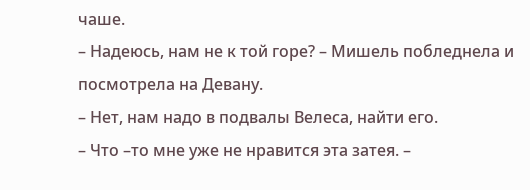чаше.
– Надеюсь, нам не к той горе? – Мишель побледнела и посмотрела на Девану.
– Нет, нам надо в подвалы Велеса, найти его.
– Что –то мне уже не нравится эта затея. –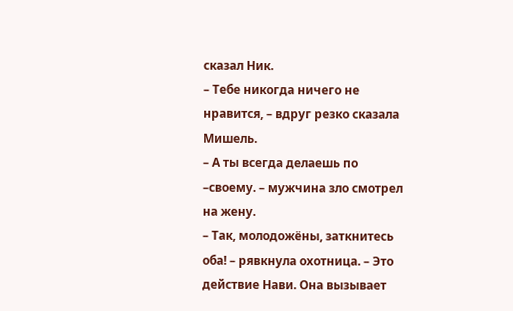сказал Ник.
– Тебе никогда ничего не нравится, – вдруг резко сказала Мишель.
– А ты всегда делаешь по –своему. – мужчина зло смотрел на жену.
– Так, молодожёны, заткнитесь оба! – рявкнула охотница. – Это действие Нави. Она вызывает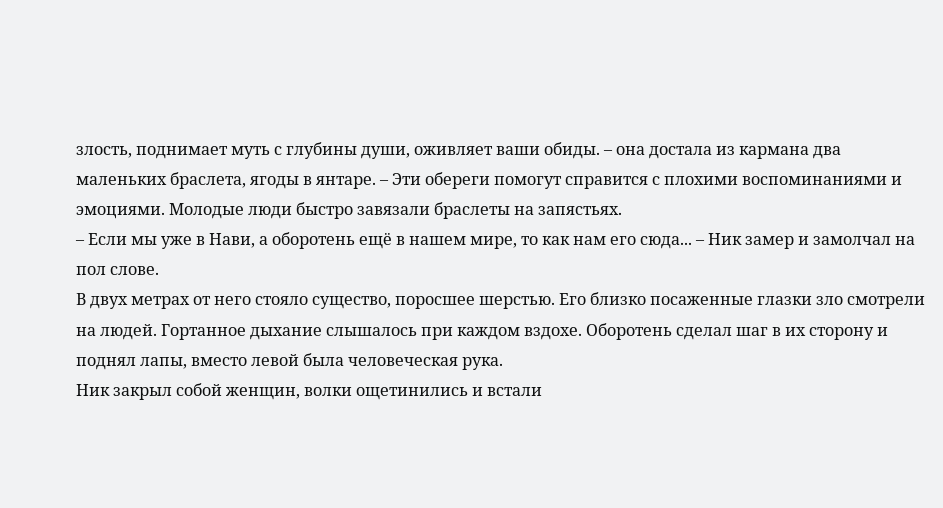злость, поднимает муть с глубины души, оживляет ваши обиды. – она достала из кармана два маленьких браслета, ягоды в янтаре. – Эти обереги помогут справится с плохими воспоминаниями и эмоциями. Молодые люди быстро завязали браслеты на запястьях.
– Если мы уже в Нави, а оборотень ещё в нашем мире, то как нам его сюда... – Ник замер и замолчал на пол слове.
В двух метрах от него стояло существо, поросшее шерстью. Его близко посаженные глазки зло смотрели на людей. Гортанное дыхание слышалось при каждом вздохе. Оборотень сделал шаг в их сторону и поднял лапы, вместо левой была человеческая рука.
Ник закрыл собой женщин, волки ощетинились и встали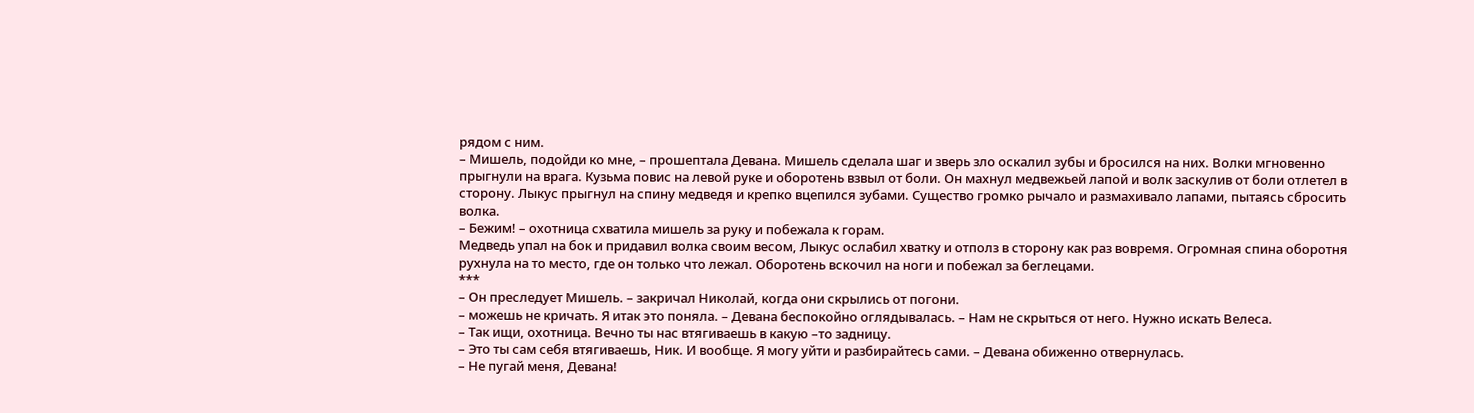рядом с ним.
– Мишель, подойди ко мне, – прошептала Девана. Мишель сделала шаг и зверь зло оскалил зубы и бросился на них. Волки мгновенно прыгнули на врага. Кузьма повис на левой руке и оборотень взвыл от боли. Он махнул медвежьей лапой и волк заскулив от боли отлетел в сторону. Лыкус прыгнул на спину медведя и крепко вцепился зубами. Существо громко рычало и размахивало лапами, пытаясь сбросить волка.
– Бежим! – охотница схватила мишель за руку и побежала к горам.
Медведь упал на бок и придавил волка своим весом, Лыкус ослабил хватку и отполз в сторону как раз вовремя. Огромная спина оборотня рухнула на то место, где он только что лежал. Оборотень вскочил на ноги и побежал за беглецами.
***
– Он преследует Мишель. – закричал Николай, когда они скрылись от погони.
– можешь не кричать. Я итак это поняла. – Девана беспокойно оглядывалась. – Нам не скрыться от него. Нужно искать Велеса.
– Так ищи, охотница. Вечно ты нас втягиваешь в какую –то задницу.
– Это ты сам себя втягиваешь, Ник. И вообще. Я могу уйти и разбирайтесь сами. – Девана обиженно отвернулась.
– Не пугай меня, Девана!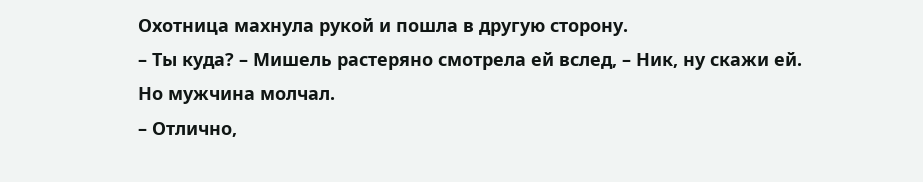Охотница махнула рукой и пошла в другую сторону.
– Ты куда? – Мишель растеряно смотрела ей вслед, – Ник, ну скажи ей.
Но мужчина молчал.
– Отлично,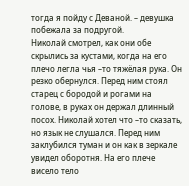тогда я пойду с Деваной. – девушка побежала за подругой.
Николай смотрел, как они обе скрылись за кустами, когда на его плечо легла чья –то тяжёлая рука. Он резко обернулся. Перед ним стоял старец с бородой и рогами на голове, в руках он держал длинный посох. Николай хотел что –то сказать, но язык не слушался. Перед ним заклубился туман и он как в зеркале увидел оборотня. На его плече висело тело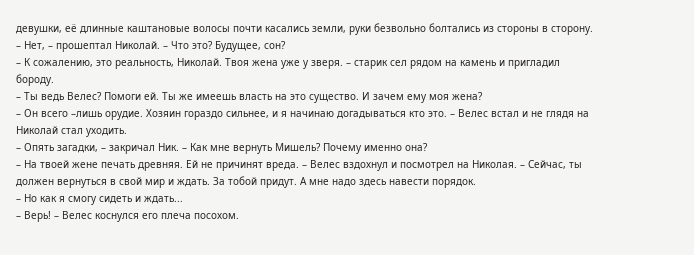девушки, её длинные каштановые волосы почти касались земли, руки безвольно болтались из стороны в сторону.
– Нет, – прошептал Николай. – Что это? Будущее, сон?
– К сожалению, это реальность, Николай. Твоя жена уже у зверя. – старик сел рядом на камень и пригладил бороду.
– Ты ведь Велес? Помоги ей. Ты же имеешь власть на это существо. И зачем ему моя жена?
– Он всего –лишь орудие. Хозяин гораздо сильнее, и я начинаю догадываться кто это. – Велес встал и не глядя на Николай стал уходить.
– Опять загадки, – закричал Ник. – Как мне вернуть Мишель? Почему именно она?
– На твоей жене печать древняя. Ей не причинят вреда. – Велес вздохнул и посмотрел на Николая. – Сейчас, ты должен вернуться в свой мир и ждать. За тобой придут. А мне надо здесь навести порядок.
– Но как я смогу сидеть и ждать...
– Верь! – Велес коснулся его плеча посохом.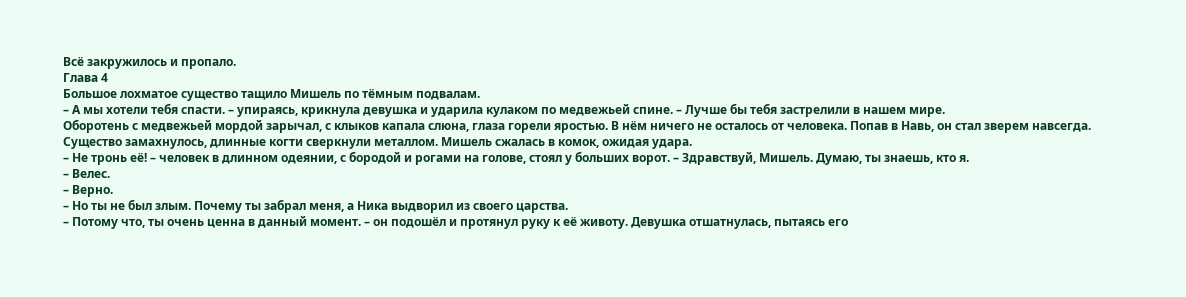Всё закружилось и пропало.
Глава 4
Большое лохматое существо тащило Мишель по тёмным подвалам.
– А мы хотели тебя спасти. – упираясь, крикнула девушка и ударила кулаком по медвежьей спине. – Лучше бы тебя застрелили в нашем мире.
Оборотень с медвежьей мордой зарычал, с клыков капала слюна, глаза горели яростью. В нём ничего не осталось от человека. Попав в Навь, он стал зверем навсегда. Существо замахнулось, длинные когти сверкнули металлом. Мишель сжалась в комок, ожидая удара.
– Не тронь её! – человек в длинном одеянии, с бородой и рогами на голове, стоял у больших ворот. – Здравствуй, Мишель. Думаю, ты знаешь, кто я.
– Велес.
– Верно.
– Но ты не был злым. Почему ты забрал меня, а Ника выдворил из своего царства.
– Потому что, ты очень ценна в данный момент. – он подошёл и протянул руку к её животу. Девушка отшатнулась, пытаясь его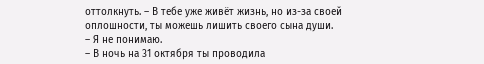оттолкнуть. – В тебе уже живёт жизнь, но из-за своей оплошности, ты можешь лишить своего сына души.
– Я не понимаю.
– В ночь на 31 октября ты проводила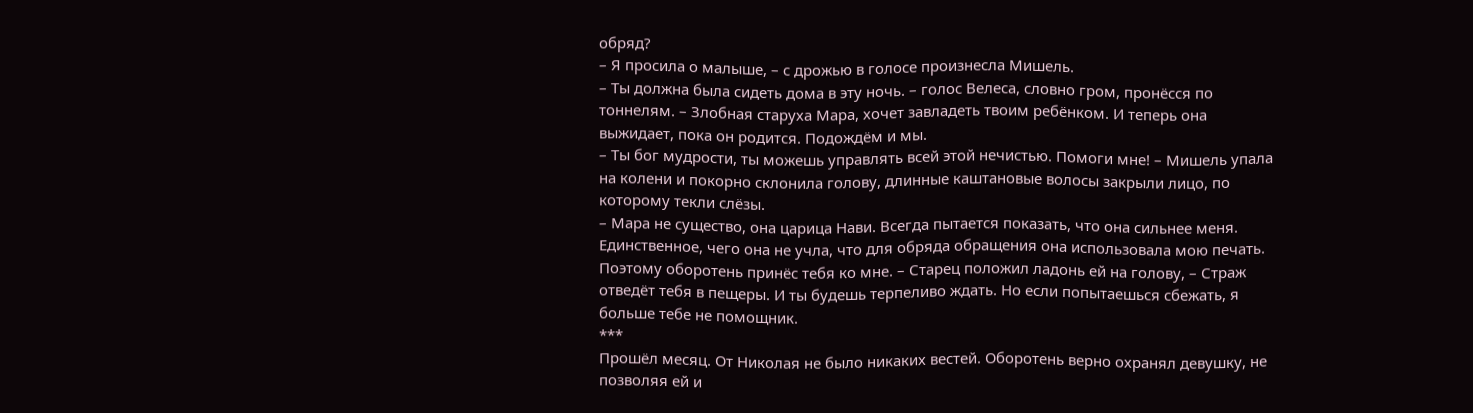обряд?
– Я просила о малыше, – с дрожью в голосе произнесла Мишель.
– Ты должна была сидеть дома в эту ночь. – голос Велеса, словно гром, пронёсся по тоннелям. – Злобная старуха Мара, хочет завладеть твоим ребёнком. И теперь она выжидает, пока он родится. Подождём и мы.
– Ты бог мудрости, ты можешь управлять всей этой нечистью. Помоги мне! – Мишель упала на колени и покорно склонила голову, длинные каштановые волосы закрыли лицо, по которому текли слёзы.
– Мара не существо, она царица Нави. Всегда пытается показать, что она сильнее меня. Единственное, чего она не учла, что для обряда обращения она использовала мою печать. Поэтому оборотень принёс тебя ко мне. – Старец положил ладонь ей на голову, – Страж отведёт тебя в пещеры. И ты будешь терпеливо ждать. Но если попытаешься сбежать, я больше тебе не помощник.
***
Прошёл месяц. От Николая не было никаких вестей. Оборотень верно охранял девушку, не позволяя ей и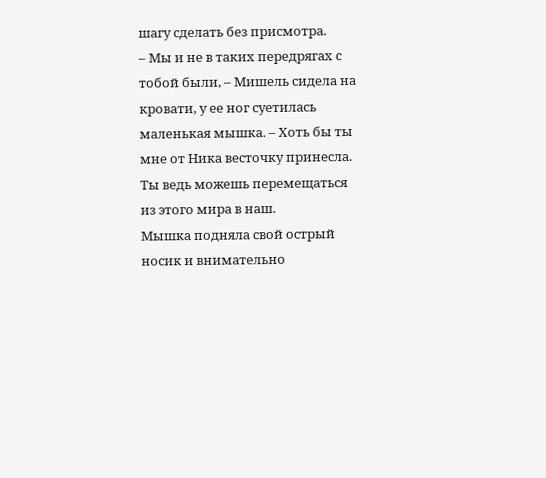шагу сделать без присмотра.
– Мы и не в таких передрягах с тобой были, – Мишель сидела на кровати, у ее ног суетилась маленькая мышка. – Хоть бы ты мне от Ника весточку принесла. Ты ведь можешь перемещаться из этого мира в наш.
Мышка подняла свой острый носик и внимательно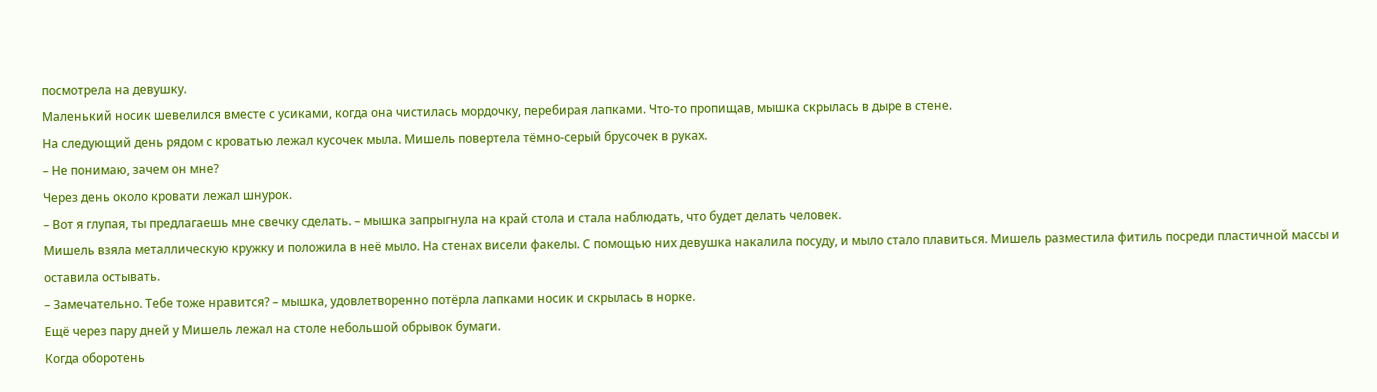посмотрела на девушку.
Маленький носик шевелился вместе с усиками, когда она чистилась мордочку, перебирая лапками. Что-то пропищав, мышка скрылась в дыре в стене.
На следующий день рядом с кроватью лежал кусочек мыла. Мишель повертела тёмно-серый брусочек в руках.
– Не понимаю, зачем он мне?
Через день около кровати лежал шнурок.
– Вот я глупая, ты предлагаешь мне свечку сделать. – мышка запрыгнула на край стола и стала наблюдать, что будет делать человек.
Мишель взяла металлическую кружку и положила в неё мыло. На стенах висели факелы. С помощью них девушка накалила посуду, и мыло стало плавиться. Мишель разместила фитиль посреди пластичной массы и оставила остывать.
– Замечательно. Тебе тоже нравится? – мышка, удовлетворенно потёрла лапками носик и скрылась в норке.
Ещё через пару дней у Мишель лежал на столе небольшой обрывок бумаги.
Когда оборотень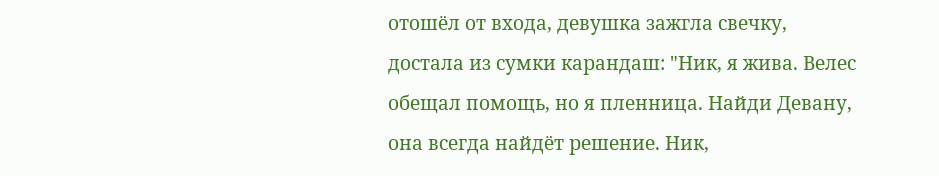отошёл от входа, девушка зажгла свечку, достала из сумки карандаш: "Ник, я жива. Велес обещал помощь, но я пленница. Найди Девану, она всегда найдёт решение. Ник,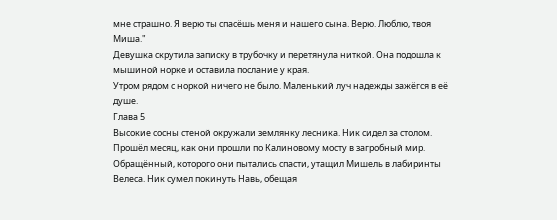мне страшно. Я верю ты спасёшь меня и нашего сына. Верю. Люблю, твоя Миша."
Девушка скрутила записку в трубочку и перетянула ниткой. Она подошла к мышиной норке и оставила послание у края.
Утром рядом с норкой ничего не было. Маленький луч надежды зажёгся в её душе.
Глава 5
Высокие сосны стеной окружали землянку лесника. Ник сидел за столом. Прошёл месяц, как они прошли по Калиновому мосту в загробный мир. Обращённый, которого они пытались спасти, утащил Мишель в лабиринты Велеса. Ник сумел покинуть Навь, обещая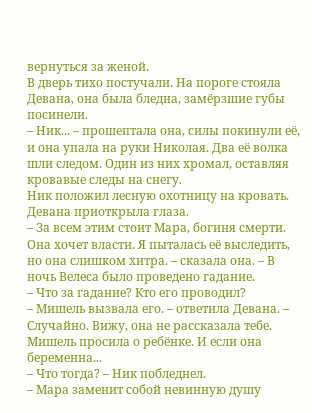вернуться за женой.
В дверь тихо постучали. На пороге стояла Девана, она была бледна, замёрзшие губы посинели.
– Ник... – прошептала она, силы покинули её, и она упала на руки Николая. Два её волка шли следом. Один из них хромал, оставляя кровавые следы на снегу.
Ник положил лесную охотницу на кровать. Девана приоткрыла глаза.
– За всем этим стоит Мара, богиня смерти. Она хочет власти. Я пыталась её выследить, но она слишком хитра. – сказала она. – В ночь Велеса было проведено гадание.
– Что за гадание? Кто его проводил?
– Мишель вызвала его. – ответила Девана. – Случайно. Вижу, она не рассказала тебе. Мишель просила о ребёнке. И если она беременна...
– Что тогда? – Ник побледнел.
– Мара заменит собой невинную душу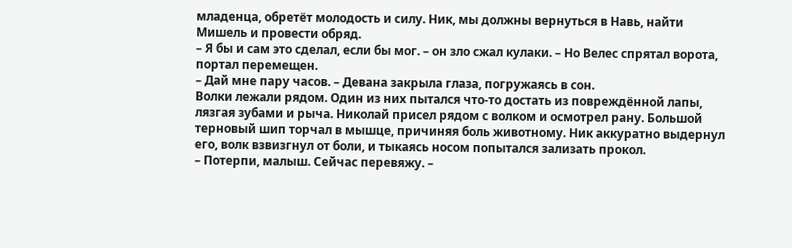младенца, обретёт молодость и силу. Ник, мы должны вернуться в Навь, найти Мишель и провести обряд.
– Я бы и сам это сделал, если бы мог. – он зло сжал кулаки. – Но Велес спрятал ворота, портал перемещен.
– Дай мне пару часов. – Девана закрыла глаза, погружаясь в сон.
Волки лежали рядом. Один из них пытался что-то достать из повреждённой лапы, лязгая зубами и рыча. Николай присел рядом с волком и осмотрел рану. Большой терновый шип торчал в мышце, причиняя боль животному. Ник аккуратно выдернул его, волк взвизгнул от боли, и тыкаясь носом попытался зализать прокол.
– Потерпи, малыш. Сейчас перевяжу. –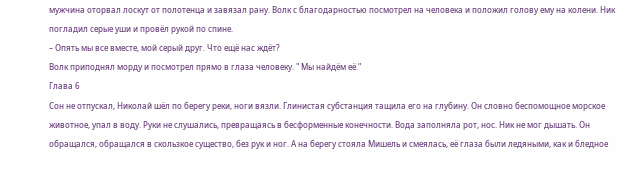мужчина оторвал лоскут от полотенца и завязал рану. Волк с благодарностью посмотрел на человека и положил голову ему на колени. Ник погладил серые уши и провёл рукой по спине.
– Опять мы все вместе, мой серый друг. Что ещё нас ждёт?
Волк приподнял морду и посмотрел прямо в глаза человеку. " Мы найдём её."
Глава 6
Сон не отпускал, Николай шёл по берегу реки, ноги вязли. Глинистая субстанция тащила его на глубину. Он словно беспомощное морское животное, упал в воду. Руки не слушались, превращаясь в бесформенные конечности. Вода заполняла рот, нос. Ник не мог дышать. Он обращался, обращался в скользкое существо, без рук и ног. А на берегу стояла Мишель и смеялась, её глаза были ледяными, как и бледное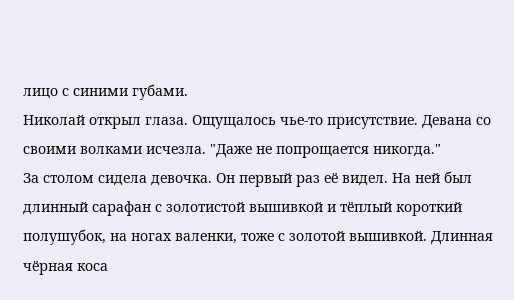лицо с синими губами.
Николай открыл глаза. Ощущалось чье-то присутствие. Девана со своими волками исчезла. "Даже не попрощается никогда."
За столом сидела девочка. Он первый раз её видел. На ней был длинный сарафан с золотистой вышивкой и тёплый короткий полушубок, на ногах валенки, тоже с золотой вышивкой. Длинная чёрная коса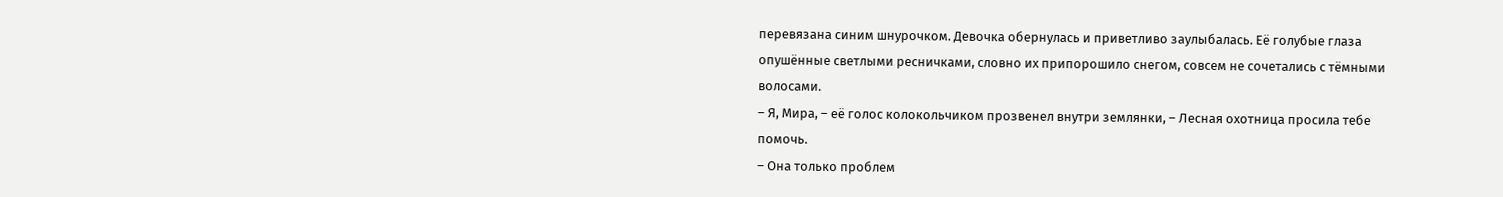перевязана синим шнурочком. Девочка обернулась и приветливо заулыбалась. Её голубые глаза опушённые светлыми ресничками, словно их припорошило снегом, совсем не сочетались с тёмными волосами.
– Я, Мира, – её голос колокольчиком прозвенел внутри землянки, – Лесная охотница просила тебе помочь.
– Она только проблем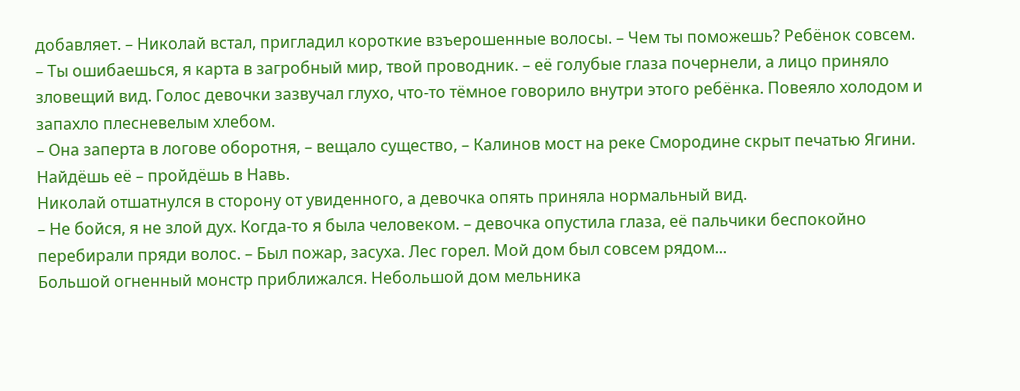добавляет. – Николай встал, пригладил короткие взъерошенные волосы. – Чем ты поможешь? Ребёнок совсем.
– Ты ошибаешься, я карта в загробный мир, твой проводник. – её голубые глаза почернели, а лицо приняло зловещий вид. Голос девочки зазвучал глухо, что-то тёмное говорило внутри этого ребёнка. Повеяло холодом и запахло плесневелым хлебом.
– Она заперта в логове оборотня, – вещало существо, – Калинов мост на реке Смородине скрыт печатью Ягини. Найдёшь её – пройдёшь в Навь.
Николай отшатнулся в сторону от увиденного, а девочка опять приняла нормальный вид.
– Не бойся, я не злой дух. Когда-то я была человеком. – девочка опустила глаза, её пальчики беспокойно перебирали пряди волос. – Был пожар, засуха. Лес горел. Мой дом был совсем рядом...
Большой огненный монстр приближался. Небольшой дом мельника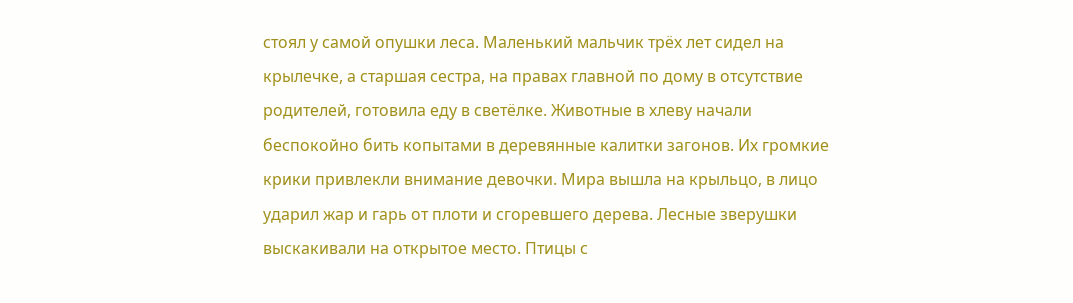стоял у самой опушки леса. Маленький мальчик трёх лет сидел на крылечке, а старшая сестра, на правах главной по дому в отсутствие родителей, готовила еду в светёлке. Животные в хлеву начали беспокойно бить копытами в деревянные калитки загонов. Их громкие крики привлекли внимание девочки. Мира вышла на крыльцо, в лицо ударил жар и гарь от плоти и сгоревшего дерева. Лесные зверушки выскакивали на открытое место. Птицы с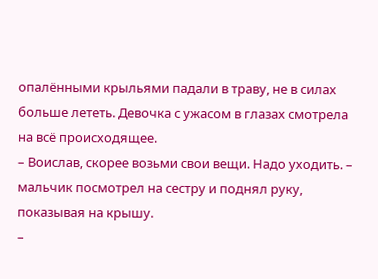опалёнными крыльями падали в траву, не в силах больше лететь. Девочка с ужасом в глазах смотрела на всё происходящее.
– Воислав, скорее возьми свои вещи. Надо уходить. – мальчик посмотрел на сестру и поднял руку, показывая на крышу.
–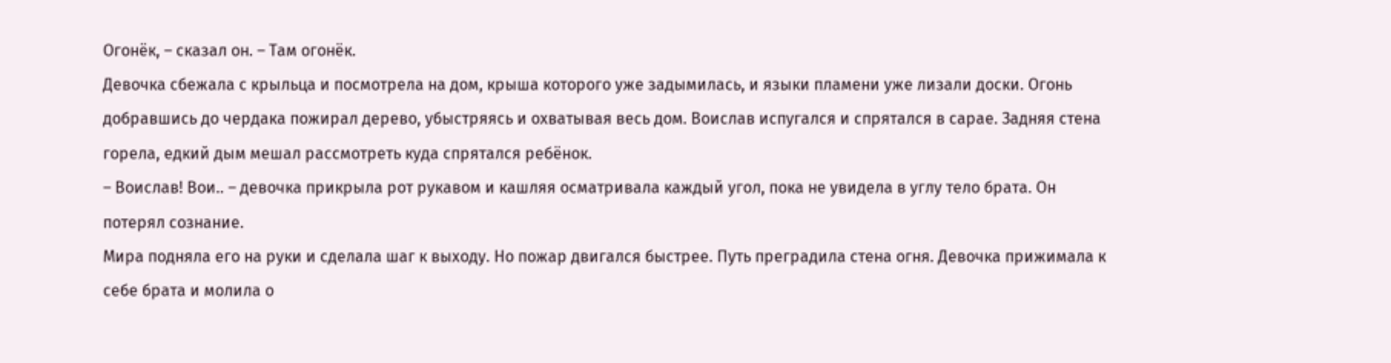Огонёк, – сказал он. – Там огонёк.
Девочка сбежала с крыльца и посмотрела на дом, крыша которого уже задымилась, и языки пламени уже лизали доски. Огонь добравшись до чердака пожирал дерево, убыстряясь и охватывая весь дом. Воислав испугался и спрятался в сарае. Задняя стена горела, едкий дым мешал рассмотреть куда спрятался ребёнок.
– Воислав! Вои.. – девочка прикрыла рот рукавом и кашляя осматривала каждый угол, пока не увидела в углу тело брата. Он потерял сознание.
Мира подняла его на руки и сделала шаг к выходу. Но пожар двигался быстрее. Путь преградила стена огня. Девочка прижимала к себе брата и молила о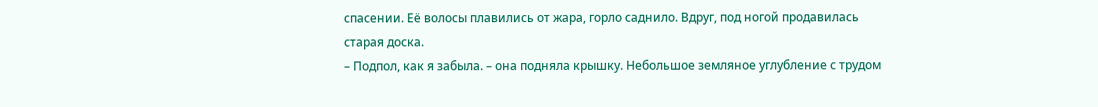спасении. Её волосы плавились от жара, горло саднило. Вдруг, под ногой продавилась старая доска.
– Подпол, как я забыла. – она подняла крышку. Небольшое земляное углубление с трудом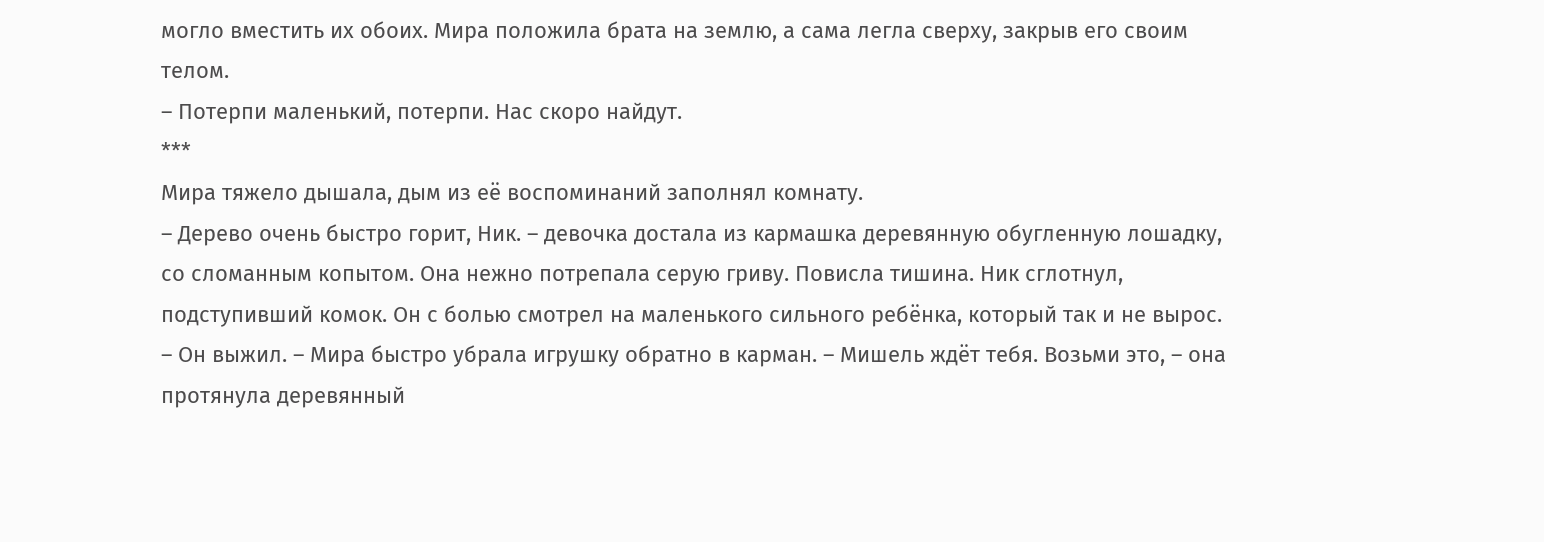могло вместить их обоих. Мира положила брата на землю, а сама легла сверху, закрыв его своим телом.
– Потерпи маленький, потерпи. Нас скоро найдут.
***
Мира тяжело дышала, дым из её воспоминаний заполнял комнату.
– Дерево очень быстро горит, Ник. – девочка достала из кармашка деревянную обугленную лошадку, со сломанным копытом. Она нежно потрепала серую гриву. Повисла тишина. Ник сглотнул, подступивший комок. Он с болью смотрел на маленького сильного ребёнка, который так и не вырос.
– Он выжил. – Мира быстро убрала игрушку обратно в карман. – Мишель ждёт тебя. Возьми это, – она протянула деревянный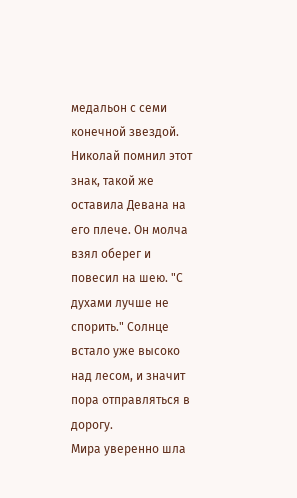медальон с семи конечной звездой.
Николай помнил этот знак, такой же оставила Девана на его плече. Он молча взял оберег и повесил на шею. "С духами лучше не спорить." Солнце встало уже высоко над лесом, и значит пора отправляться в дорогу.
Мира уверенно шла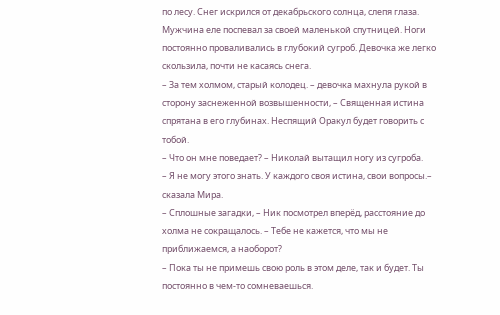по лесу. Снег искрился от декабрьского солнца, слепя глаза. Мужчина еле поспевал за своей маленькой спутницей. Ноги постоянно проваливались в глубокий сугроб. Девочка же легко скользила, почти не касаясь снега.
– За тем холмом, старый колодец. – девочка махнула рукой в сторону заснеженной возвышенности, – Священная истина спрятана в его глубинах. Неспящий Оракул будет говорить с тобой.
– Что он мне поведает? – Николай вытащил ногу из сугроба.
– Я не могу этого знать. У каждого своя истина, свои вопросы.– сказала Мира.
– Сплошные загадки, – Ник посмотрел вперёд, расстояние до холма не сокращалось. – Тебе не кажется, что мы не приближаемся, а наоборот?
– Пока ты не примешь свою роль в этом деле, так и будет. Ты постоянно в чем-то сомневаешься.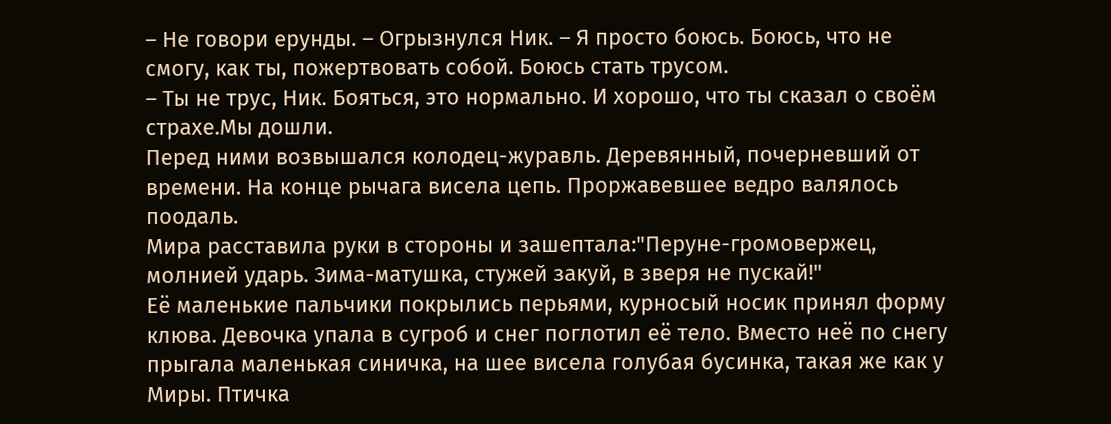– Не говори ерунды. – Огрызнулся Ник. – Я просто боюсь. Боюсь, что не смогу, как ты, пожертвовать собой. Боюсь стать трусом.
– Ты не трус, Ник. Бояться, это нормально. И хорошо, что ты сказал о своём страхе.Мы дошли.
Перед ними возвышался колодец-журавль. Деревянный, почерневший от времени. На конце рычага висела цепь. Проржавевшее ведро валялось поодаль.
Мира расставила руки в стороны и зашептала:"Перуне-громовержец, молнией ударь. Зима-матушка, стужей закуй, в зверя не пускай!"
Её маленькие пальчики покрылись перьями, курносый носик принял форму клюва. Девочка упала в сугроб и снег поглотил её тело. Вместо неё по снегу прыгала маленькая синичка, на шее висела голубая бусинка, такая же как у Миры. Птичка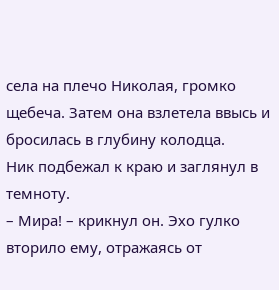села на плечо Николая, громко щебеча. Затем она взлетела ввысь и бросилась в глубину колодца.
Ник подбежал к краю и заглянул в темноту.
– Мира! – крикнул он. Эхо гулко вторило ему, отражаясь от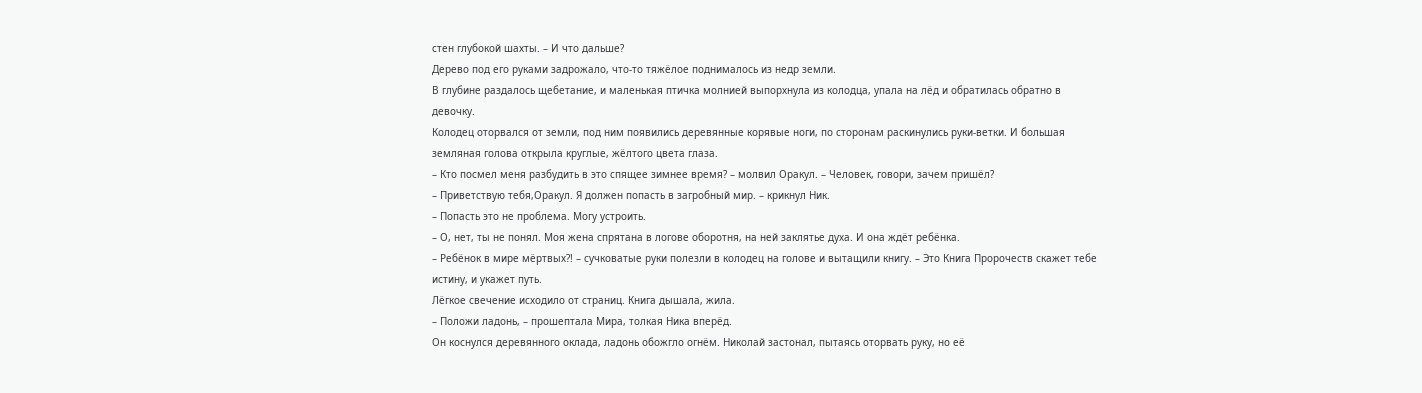стен глубокой шахты. – И что дальше?
Дерево под его руками задрожало, что-то тяжёлое поднималось из недр земли.
В глубине раздалось щебетание, и маленькая птичка молнией выпорхнула из колодца, упала на лёд и обратилась обратно в девочку.
Колодец оторвался от земли, под ним появились деревянные корявые ноги, по сторонам раскинулись руки-ветки. И большая земляная голова открыла круглые, жёлтого цвета глаза.
– Кто посмел меня разбудить в это спящее зимнее время? – молвил Оракул. – Человек, говори, зачем пришёл?
– Приветствую тебя,Оракул. Я должен попасть в загробный мир. – крикнул Ник.
– Попасть это не проблема. Могу устроить.
– О, нет, ты не понял. Моя жена спрятана в логове оборотня, на ней заклятье духа. И она ждёт ребёнка.
– Ребёнок в мире мёртвых?! – сучковатые руки полезли в колодец на голове и вытащили книгу. – Это Книга Пророчеств скажет тебе истину, и укажет путь.
Лёгкое свечение исходило от страниц. Книга дышала, жила.
– Положи ладонь, – прошептала Мира, толкая Ника вперёд.
Он коснулся деревянного оклада, ладонь обожгло огнём. Николай застонал, пытаясь оторвать руку, но её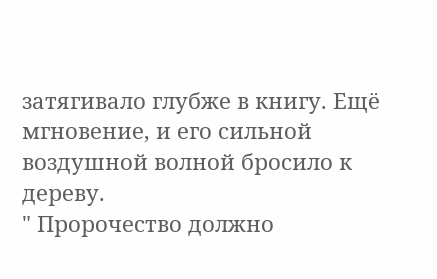затягивало глубже в книгу. Ещё мгновение, и его сильной воздушной волной бросило к дереву.
" Пророчество должно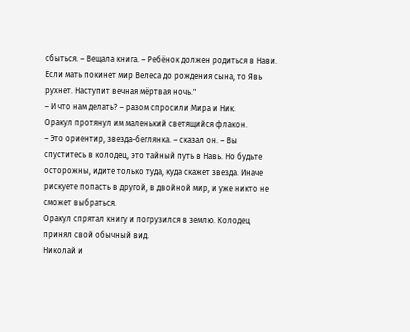сбыться. – Вещала книга. – Ребёнок должен родиться в Нави. Если мать покинет мир Велеса до рождения сына, то Явь рухнет. Наступит вечная мёртвая ночь."
– И что нам делать? – разом спросили Мира и Ник.
Оракул протянул им маленький светящийся флакон.
– Это ориентир, звезда-беглянка. – сказал он. – Вы спуститесь в колодец, это тайный путь в Навь. Но будьте осторожны, идите только туда, куда скажет звезда. Иначе рискуете попасть в другой, в двойной мир, и уже никто не сможет выбраться.
Оракул спрятал книгу и погрузился в землю. Колодец принял свой обычный вид.
Николай и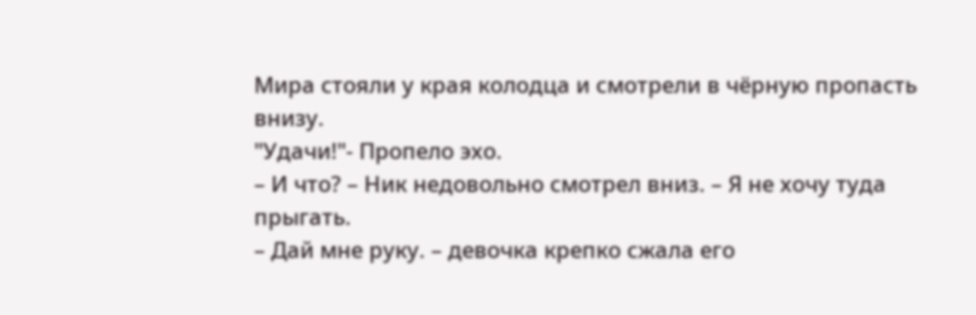Мира стояли у края колодца и смотрели в чёрную пропасть внизу.
"Удачи!"- Пропело эхо.
– И что? – Ник недовольно смотрел вниз. – Я не хочу туда прыгать.
– Дай мне руку. – девочка крепко сжала его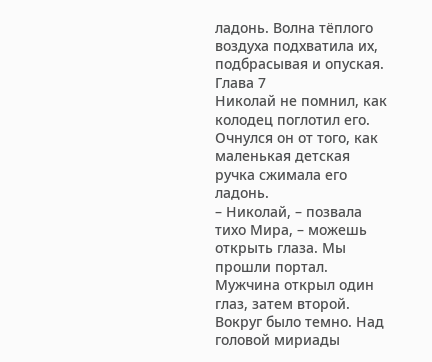ладонь. Волна тёплого воздуха подхватила их, подбрасывая и опуская.
Глава 7
Николай не помнил, как колодец поглотил его. Очнулся он от того, как маленькая детская ручка сжимала его ладонь.
– Николай, – позвала тихо Мира, – можешь открыть глаза. Мы прошли портал.
Мужчина открыл один глаз, затем второй. Вокруг было темно. Над головой мириады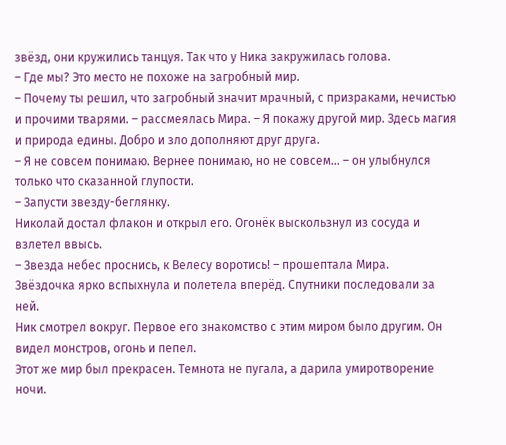звёзд, они кружились танцуя. Так что у Ника закружилась голова.
– Где мы? Это место не похоже на загробный мир.
– Почему ты решил, что загробный значит мрачный, с призраками, нечистью и прочими тварями. – рассмеялась Мира. – Я покажу другой мир. Здесь магия и природа едины. Добро и зло дополняют друг друга.
– Я не совсем понимаю. Вернее понимаю, но не совсем... – он улыбнулся только что сказанной глупости.
– Запусти звезду-беглянку.
Николай достал флакон и открыл его. Огонёк выскользнул из сосуда и взлетел ввысь.
– Звезда небес проснись, к Велесу воротись! – прошептала Мира.
Звёздочка ярко вспыхнула и полетела вперёд. Спутники последовали за ней.
Ник смотрел вокруг. Первое его знакомство с этим миром было другим. Он видел монстров, огонь и пепел.
Этот же мир был прекрасен. Темнота не пугала, а дарила умиротворение ночи.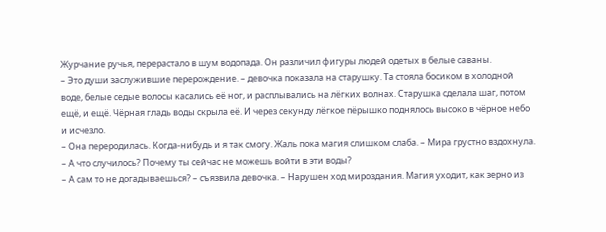Журчание ручья, перерастало в шум водопада. Он различил фигуры людей одетых в белые саваны.
– Это души заслужившие перерождение. – девочка показала на старушку. Та стояла босиком в холодной воде, белые седые волосы касались её ног, и расплывались на лёгких волнах. Старушка сделала шаг, потом ещё, и ещё. Чёрная гладь воды скрыла её. И через секунду лёгкое пёрышко поднялось высоко в чёрное небо и исчезло.
– Она переродилась. Когда-нибудь и я так смогу. Жаль пока магия слишком слаба. – Мира грустно вздохнула.
– А что случилось? Почему ты сейчас не можешь войти в эти воды?
– А сам то не догадываешься? – съязвила девочка. – Нарушен ход мироздания. Магия уходит, как зерно из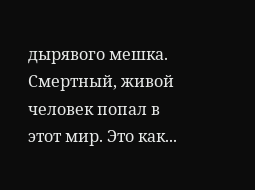дырявого мешка. Смертный, живой человек попал в этот мир. Это как...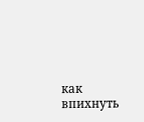как впихнуть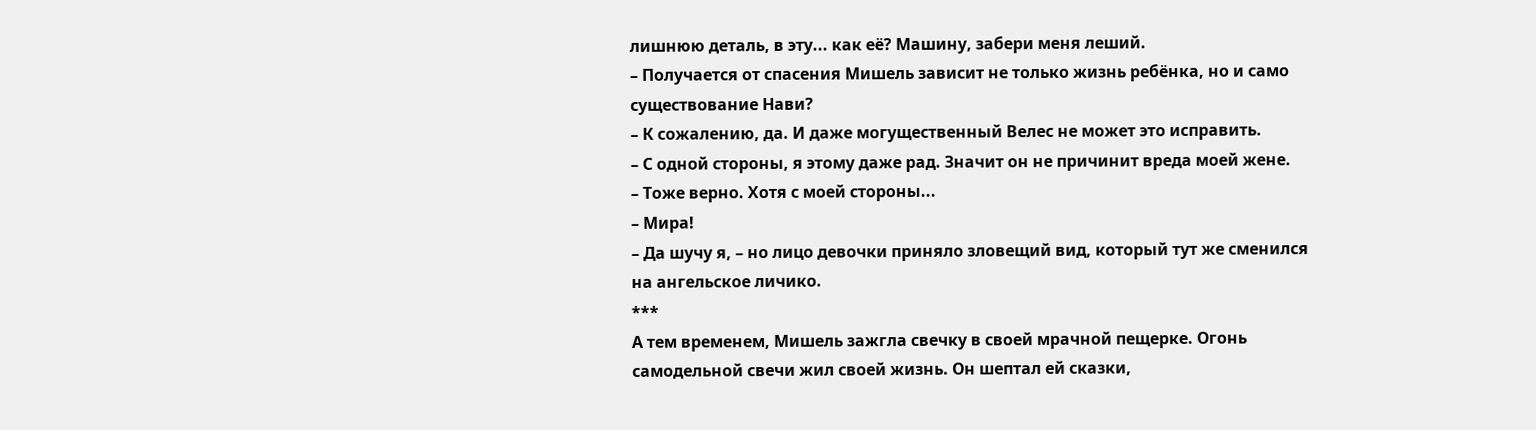лишнюю деталь, в эту... как её? Машину, забери меня леший.
– Получается от спасения Мишель зависит не только жизнь ребёнка, но и само существование Нави?
– К сожалению, да. И даже могущественный Велес не может это исправить.
– С одной стороны, я этому даже рад. Значит он не причинит вреда моей жене.
– Тоже верно. Хотя с моей стороны...
– Мира!
– Да шучу я, – но лицо девочки приняло зловещий вид, который тут же сменился на ангельское личико.
***
А тем временем, Мишель зажгла свечку в своей мрачной пещерке. Огонь самодельной свечи жил своей жизнь. Он шептал ей сказки,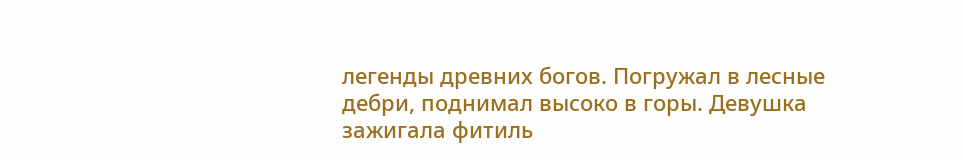легенды древних богов. Погружал в лесные дебри, поднимал высоко в горы. Девушка зажигала фитиль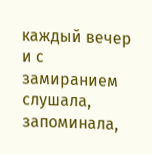каждый вечер и с замиранием слушала, запоминала,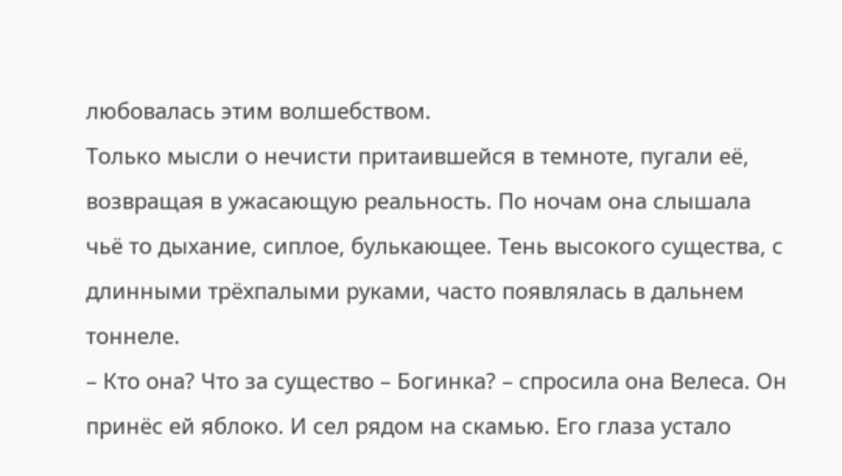любовалась этим волшебством.
Только мысли о нечисти притаившейся в темноте, пугали её, возвращая в ужасающую реальность. По ночам она слышала чьё то дыхание, сиплое, булькающее. Тень высокого существа, с длинными трёхпалыми руками, часто появлялась в дальнем тоннеле.
– Кто она? Что за существо – Богинка? – спросила она Велеса. Он принёс ей яблоко. И сел рядом на скамью. Его глаза устало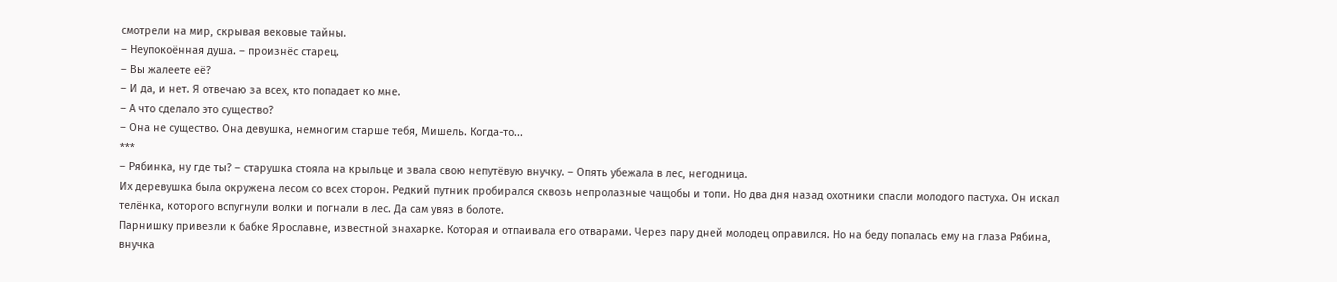смотрели на мир, скрывая вековые тайны.
– Неупокоённая душа. – произнёс старец.
– Вы жалеете её?
– И да, и нет. Я отвечаю за всех, кто попадает ко мне.
– А что сделало это существо?
– Она не существо. Она девушка, немногим старше тебя, Мишель. Когда-то...
***
– Рябинка, ну где ты? – старушка стояла на крыльце и звала свою непутёвую внучку. – Опять убежала в лес, негодница.
Их деревушка была окружена лесом со всех сторон. Редкий путник пробирался сквозь непролазные чащобы и топи. Но два дня назад охотники спасли молодого пастуха. Он искал телёнка, которого вспугнули волки и погнали в лес. Да сам увяз в болоте.
Парнишку привезли к бабке Ярославне, известной знахарке. Которая и отпаивала его отварами. Через пару дней молодец оправился. Но на беду попалась ему на глаза Рябина, внучка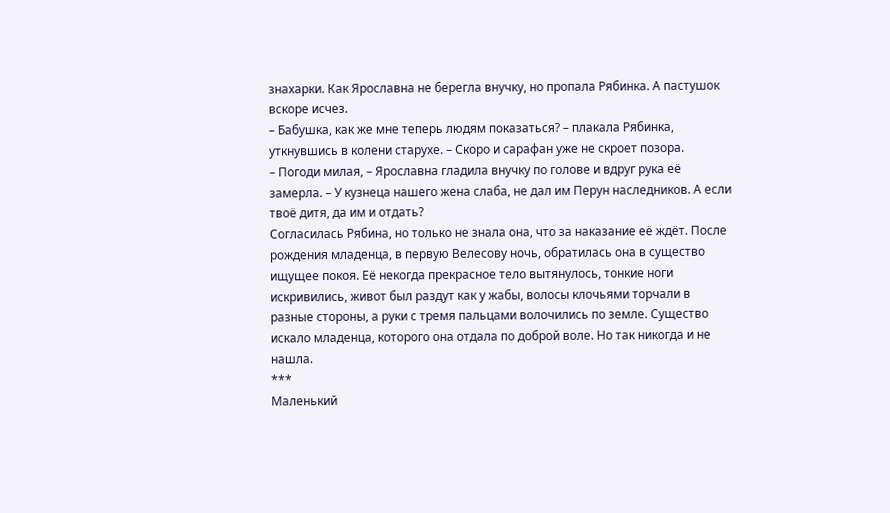знахарки. Как Ярославна не берегла внучку, но пропала Рябинка. А пастушок вскоре исчез.
– Бабушка, как же мне теперь людям показаться? – плакала Рябинка, уткнувшись в колени старухе. – Скоро и сарафан уже не скроет позора.
– Погоди милая, – Ярославна гладила внучку по голове и вдруг рука её замерла. – У кузнеца нашего жена слаба, не дал им Перун наследников. А если твоё дитя, да им и отдать?
Согласилась Рябина, но только не знала она, что за наказание её ждёт. После рождения младенца, в первую Велесову ночь, обратилась она в существо ищущее покоя. Её некогда прекрасное тело вытянулось, тонкие ноги искривились, живот был раздут как у жабы, волосы клочьями торчали в разные стороны, а руки с тремя пальцами волочились по земле. Существо искало младенца, которого она отдала по доброй воле. Но так никогда и не нашла.
***
Маленький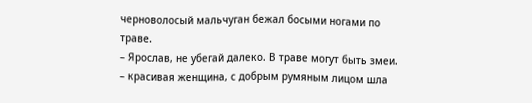черноволосый мальчуган бежал босыми ногами по траве.
– Ярослав, не убегай далеко. В траве могут быть змеи. – красивая женщина, с добрым румяным лицом шла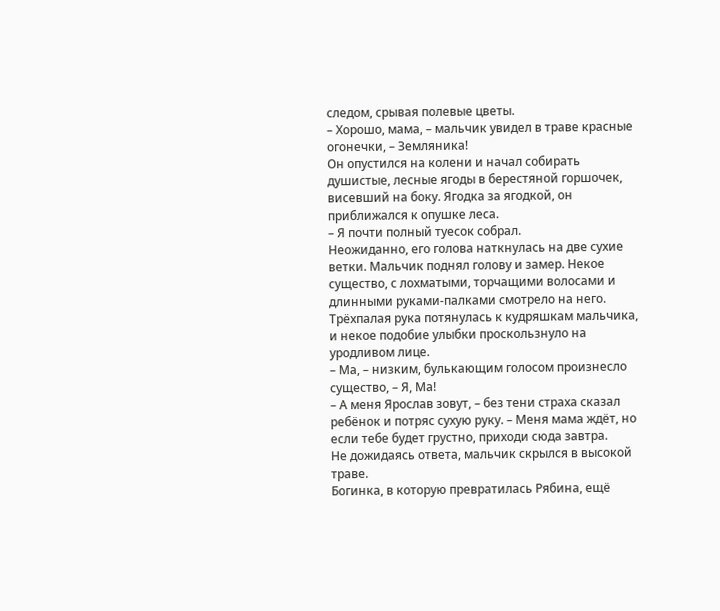следом, срывая полевые цветы.
– Хорошо, мама, – мальчик увидел в траве красные огонечки, – Земляника!
Он опустился на колени и начал собирать душистые, лесные ягоды в берестяной горшочек, висевший на боку. Ягодка за ягодкой, он приближался к опушке леса.
– Я почти полный туесок собрал.
Неожиданно, его голова наткнулась на две сухие ветки. Мальчик поднял голову и замер. Некое существо, с лохматыми, торчащими волосами и длинными руками-палками смотрело на него. Трёхпалая рука потянулась к кудряшкам мальчика, и некое подобие улыбки проскользнуло на уродливом лице.
– Ма, – низким, булькающим голосом произнесло существо, – Я, Ма!
– А меня Ярослав зовут, – без тени страха сказал ребёнок и потряс сухую руку. – Меня мама ждёт, но если тебе будет грустно, приходи сюда завтра.
Не дожидаясь ответа, мальчик скрылся в высокой траве.
Богинка, в которую превратилась Рябина, ещё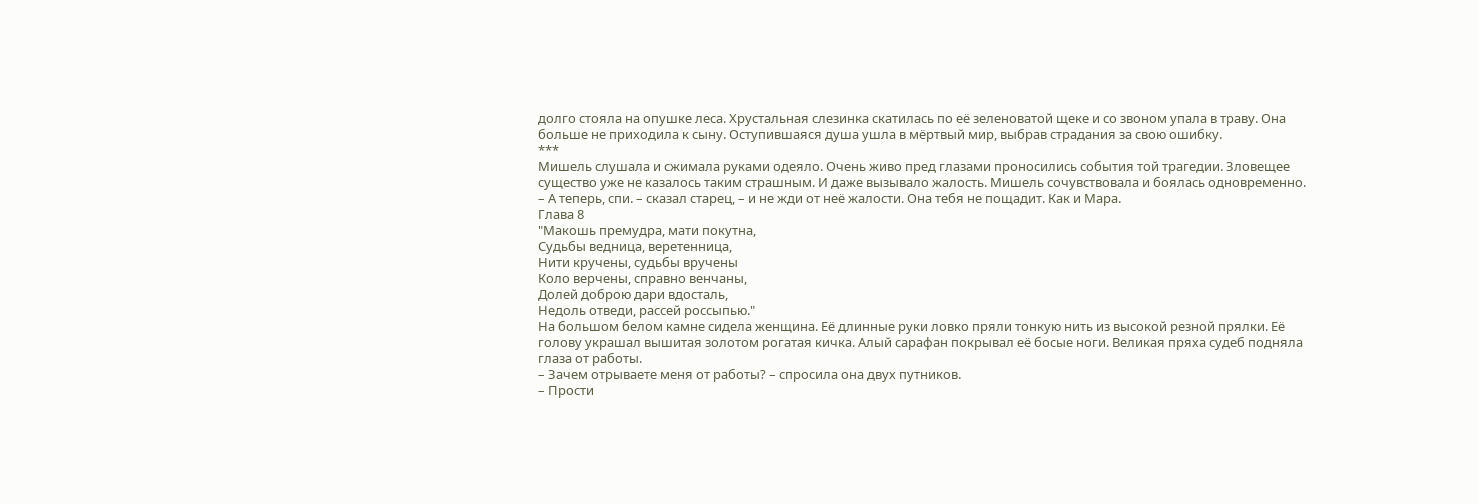долго стояла на опушке леса. Хрустальная слезинка скатилась по её зеленоватой щеке и со звоном упала в траву. Она больше не приходила к сыну. Оступившаяся душа ушла в мёртвый мир, выбрав страдания за свою ошибку.
***
Мишель слушала и сжимала руками одеяло. Очень живо пред глазами проносились события той трагедии. Зловещее существо уже не казалось таким страшным. И даже вызывало жалость. Мишель сочувствовала и боялась одновременно.
– А теперь, спи. – сказал старец, – и не жди от неё жалости. Она тебя не пощадит. Как и Мара.
Глава 8
"Макошь премудра, мати покутна,
Судьбы ведница, веретенница,
Нити кручены, судьбы вручены
Коло верчены, справно венчаны,
Долей доброю дари вдосталь,
Недоль отведи, рассей россыпью."
На большом белом камне сидела женщина. Её длинные руки ловко пряли тонкую нить из высокой резной прялки. Её голову украшал вышитая золотом рогатая кичка. Алый сарафан покрывал её босые ноги. Великая пряха судеб подняла глаза от работы.
– Зачем отрываете меня от работы? – спросила она двух путников.
– Прости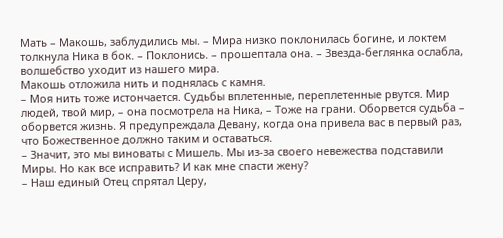Мать – Макошь, заблудились мы. – Мира низко поклонилась богине, и локтем толкнула Ника в бок. – Поклонись. – прошептала она. – Звезда-беглянка ослабла, волшебство уходит из нашего мира.
Макошь отложила нить и поднялась с камня.
– Моя нить тоже истончается. Судьбы вплетенные, переплетенные рвутся. Мир людей, твой мир, – она посмотрела на Ника, – Тоже на грани. Оборвется судьба – оборвется жизнь. Я предупреждала Девану, когда она привела вас в первый раз, что Божественное должно таким и оставаться.
– Значит, это мы виноваты с Мишель. Мы из-за своего невежества подставили Миры. Но как все исправить? И как мне спасти жену?
– Наш единый Отец спрятал Церу,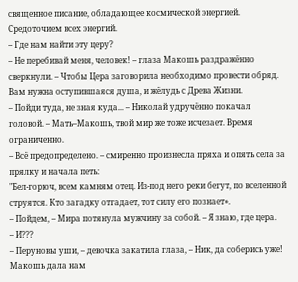священное писание, обладающее космической энергией. Средоточием всех энергий.
– Где нам найти эту церу?
– Не перебивай меня, человек! – глаза Макошь раздражённо сверкнули. – Чтобы Цера заговорила необходимо провести обряд. Вам нужна оступившаяся душа, и жёлудь с Древа Жизни.
– Пойди туда, не зная куда... – Николай удручённо покачал головой. – Мать–Макошь, твой мир же тоже исчезает. Время ограниченно.
– Всё предопределено. – смиренно произнесла пряха и опять села за прялку и начала петь:
"Бел-горюч, всем камням отец. Из-под него реки бегут, по вселенной струятся. Кто загадку отгадает, тот силу его познает».
– Пойдем, – Мира потянула мужчину за собой. – Я знаю, где цера.
– И???
– Перуновы уши, – девочка закатила глаза, – Ник, да соберись уже! Макошь дала нам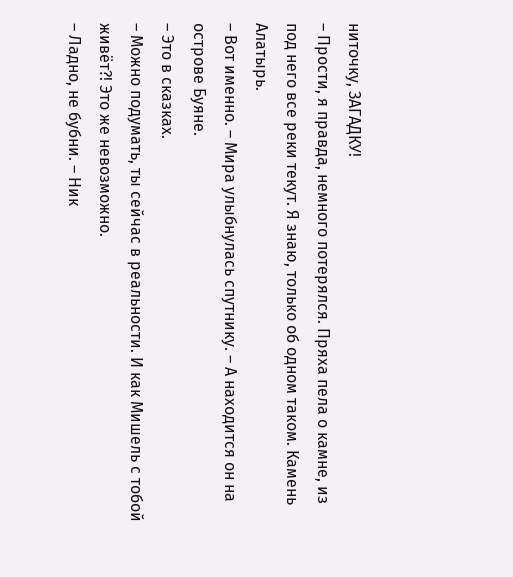ниточку, ЗАГАДКУ!
– Прости, я правда, немного потерялся. Пряха пела о камне, из под него все реки текут. Я знаю, только об одном таком. Камень Алатырь.
– Вот именно. – Мира улыбнулась спутнику. – А находится он на острове Буяне.
– Это в сказках.
– Можно подумать, ты сейчас в реальности. И как Мишель с тобой живёт?! Это же невозможно.
– Ладно, не бубни. – Ник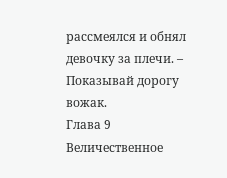рассмеялся и обнял девочку за плечи. – Показывай дорогу вожак.
Глава 9
Величественное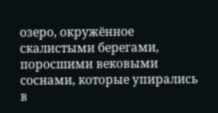озеро, окружённое скалистыми берегами, поросшими вековыми соснами, которые упирались в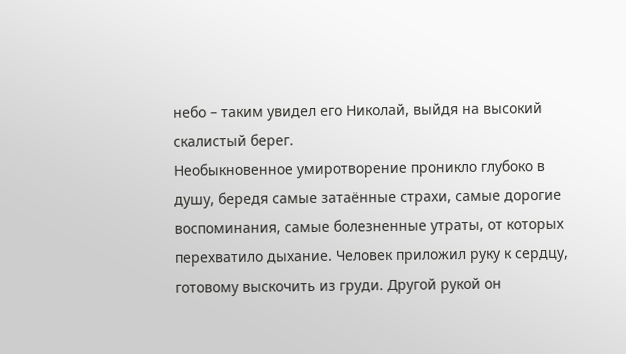небо – таким увидел его Николай, выйдя на высокий скалистый берег.
Необыкновенное умиротворение проникло глубоко в душу, бередя самые затаённые страхи, самые дорогие воспоминания, самые болезненные утраты, от которых перехватило дыхание. Человек приложил руку к сердцу, готовому выскочить из груди. Другой рукой он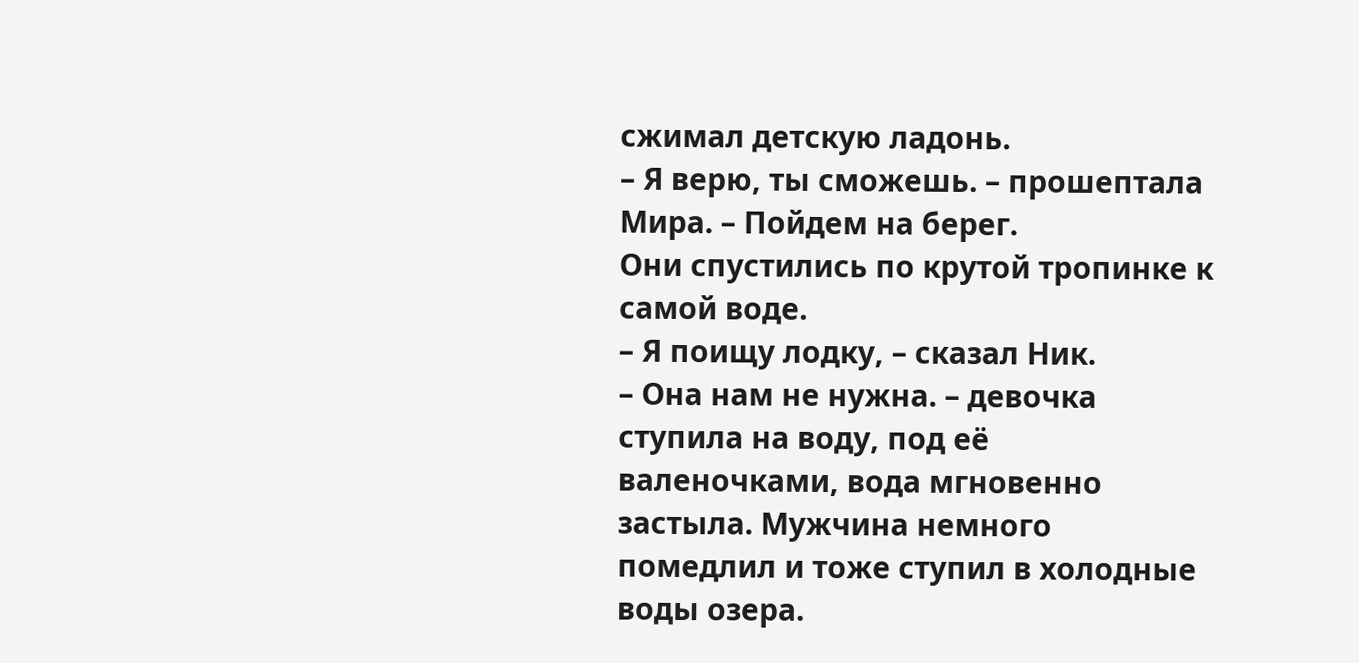сжимал детскую ладонь.
– Я верю, ты сможешь. – прошептала Мира. – Пойдем на берег.
Они спустились по крутой тропинке к самой воде.
– Я поищу лодку, – сказал Ник.
– Она нам не нужна. – девочка ступила на воду, под её валеночками, вода мгновенно застыла. Мужчина немного помедлил и тоже ступил в холодные воды озера.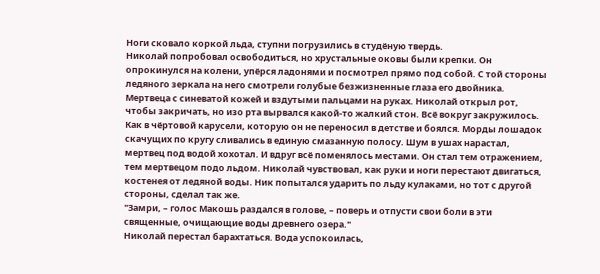Ноги сковало коркой льда, ступни погрузились в студёную твердь.
Николай попробовал освободиться, но хрустальные оковы были крепки. Он опрокинулся на колени, упёрся ладонями и посмотрел прямо под собой. С той стороны ледяного зеркала на него смотрели голубые безжизненные глаза его двойника. Мертвеца с синеватой кожей и вздутыми пальцами на руках. Николай открыл рот, чтобы закричать, но изо рта вырвался какой-то жалкий стон. Всё вокруг закружилось. Как в чёртовой карусели, которую он не переносил в детстве и боялся. Морды лошадок скачущих по кругу сливались в единую смазанную полосу. Шум в ушах нарастал, мертвец под водой хохотал. И вдруг всё поменялось местами. Он стал тем отражением, тем мертвецом подо льдом. Николай чувствовал, как руки и ноги перестают двигаться, костенея от ледяной воды. Ник попытался ударить по льду кулаками, но тот с другой стороны, сделал так же.
"Замри, – голос Макошь раздался в голове, – поверь и отпусти свои боли в эти священные, очищающие воды древнего озера."
Николай перестал барахтаться. Вода успокоилась,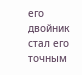его двойник стал его точным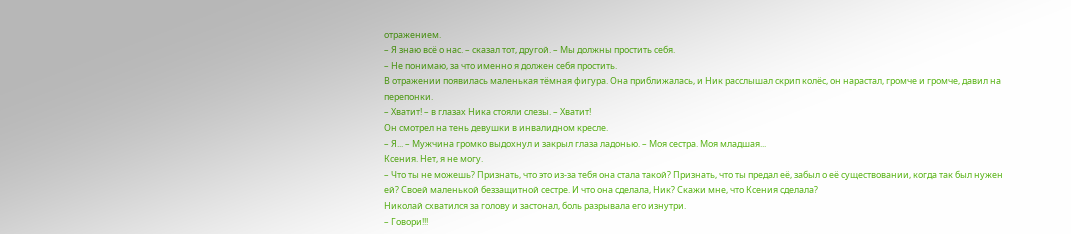отражением.
– Я знаю всё о нас. – сказал тот, другой. – Мы должны простить себя.
– Не понимаю, за что именно я должен себя простить.
В отражении появилась маленькая тёмная фигура. Она приближалась, и Ник расслышал скрип колёс, он нарастал, громче и громче, давил на перепонки.
– Хватит! – в глазах Ника стояли слезы. – Хватит!
Он смотрел на тень девушки в инвалидном кресле.
– Я... – Мужчина громко выдохнул и закрыл глаза ладонью. – Моя сестра. Моя младшая...
Ксения. Нет, я не могу.
– Что ты не можешь? Признать, что это из-за тебя она стала такой? Признать, что ты предал её, забыл о её существовании, когда так был нужен ей? Своей маленькой беззащитной сестре. И что она сделала, Ник? Скажи мне, что Ксения сделала?
Николай схватился за голову и застонал, боль разрывала его изнутри.
– Говори!!!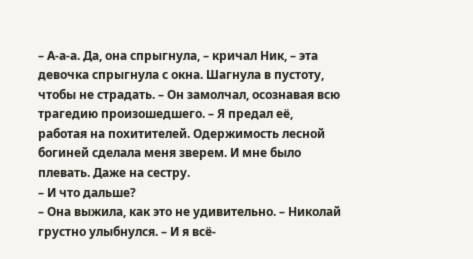– А-а-а. Да, она спрыгнула, – кричал Ник, – эта девочка спрыгнула с окна. Шагнула в пустоту, чтобы не страдать. – Он замолчал, осознавая всю трагедию произошедшего. – Я предал её, работая на похитителей. Одержимость лесной богиней сделала меня зверем. И мне было плевать. Даже на сестру.
– И что дальше?
– Она выжила, как это не удивительно. – Николай грустно улыбнулся. – И я всё-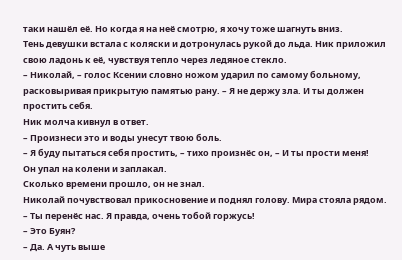таки нашёл её. Но когда я на неё смотрю, я хочу тоже шагнуть вниз.
Тень девушки встала с коляски и дотронулась рукой до льда. Ник приложил свою ладонь к её, чувствуя тепло через ледяное стекло.
– Николай, – голос Ксении словно ножом ударил по самому больному, расковыривая прикрытую памятью рану. – Я не держу зла. И ты должен простить себя.
Ник молча кивнул в ответ.
– Произнеси это и воды унесут твою боль.
– Я буду пытаться себя простить, – тихо произнёс он, – И ты прости меня!
Он упал на колени и заплакал.
Сколько времени прошло, он не знал.
Николай почувствовал прикосновение и поднял голову. Мира стояла рядом.
– Ты перенёс нас. Я правда, очень тобой горжусь!
– Это Буян?
– Да. А чуть выше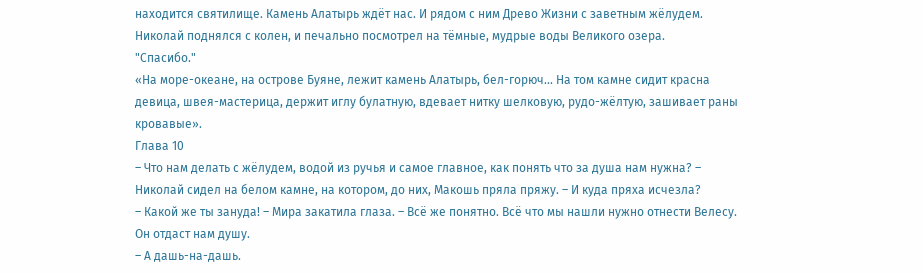находится святилище. Камень Алатырь ждёт нас. И рядом с ним Древо Жизни с заветным жёлудем.
Николай поднялся с колен, и печально посмотрел на тёмные, мудрые воды Великого озера.
"Спасибо."
«На море-океане, на острове Буяне, лежит камень Алатырь, бел-горюч... На том камне сидит красна девица, швея-мастерица, держит иглу булатную, вдевает нитку шелковую, рудо-жёлтую, зашивает раны кровавые».
Глава 10
– Что нам делать с жёлудем, водой из ручья и самое главное, как понять что за душа нам нужна? – Николай сидел на белом камне, на котором, до них, Макошь пряла пряжу. – И куда пряха исчезла?
– Какой же ты зануда! – Мира закатила глаза. – Всё же понятно. Всё что мы нашли нужно отнести Велесу. Он отдаст нам душу.
– А дашь-на-дашь.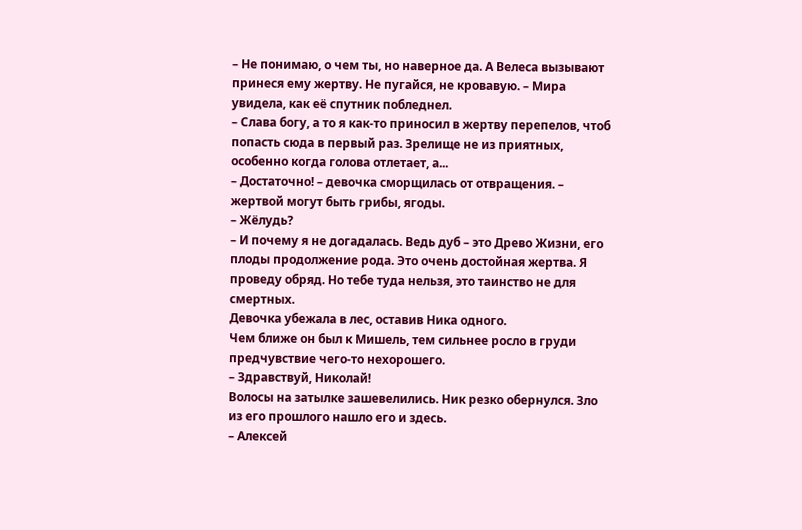– Не понимаю, о чем ты, но наверное да. А Велеса вызывают принеся ему жертву. Не пугайся, не кровавую. – Мира увидела, как её спутник побледнел.
– Слава богу, а то я как-то приносил в жертву перепелов, чтоб попасть сюда в первый раз. Зрелище не из приятных, особенно когда голова отлетает, а...
– Достаточно! – девочка сморщилась от отвращения. – жертвой могут быть грибы, ягоды.
– Жёлудь?
– И почему я не догадалась. Ведь дуб – это Древо Жизни, его плоды продолжение рода. Это очень достойная жертва. Я проведу обряд. Но тебе туда нельзя, это таинство не для смертных.
Девочка убежала в лес, оставив Ника одного.
Чем ближе он был к Мишель, тем сильнее росло в груди предчувствие чего-то нехорошего.
– Здравствуй, Николай!
Волосы на затылке зашевелились. Ник резко обернулся. Зло из его прошлого нашло его и здесь.
– Алексей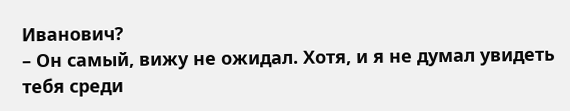Иванович?
– Он самый, вижу не ожидал. Хотя, и я не думал увидеть тебя среди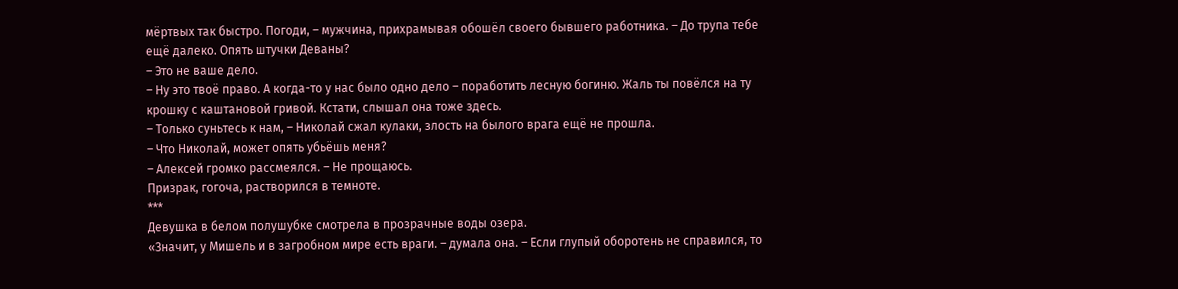мёртвых так быстро. Погоди, – мужчина, прихрамывая обошёл своего бывшего работника. – До трупа тебе ещё далеко. Опять штучки Деваны?
– Это не ваше дело.
– Ну это твоё право. А когда-то у нас было одно дело – поработить лесную богиню. Жаль ты повёлся на ту крошку с каштановой гривой. Кстати, слышал она тоже здесь.
– Только суньтесь к нам, – Николай сжал кулаки, злость на былого врага ещё не прошла.
– Что Николай, может опять убьёшь меня?
– Алексей громко рассмеялся. – Не прощаюсь.
Призрак, гогоча, растворился в темноте.
***
Девушка в белом полушубке смотрела в прозрачные воды озера.
«Значит, у Мишель и в загробном мире есть враги. – думала она. – Если глупый оборотень не справился, то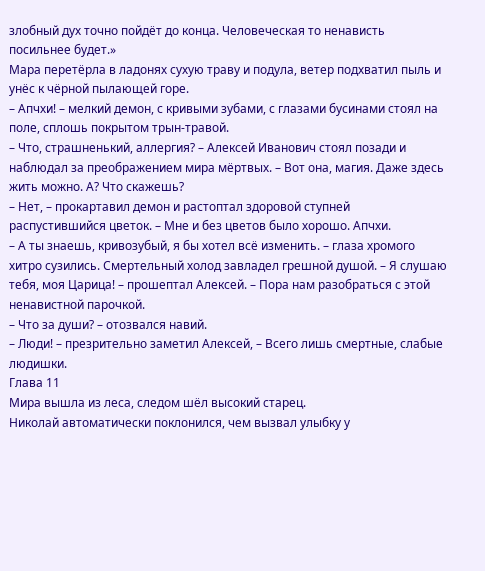злобный дух точно пойдёт до конца. Человеческая то ненависть посильнее будет.»
Мара перетёрла в ладонях сухую траву и подула, ветер подхватил пыль и унёс к чёрной пылающей горе.
– Апчхи! – мелкий демон, с кривыми зубами, с глазами бусинами стоял на поле, сплошь покрытом трын-травой.
– Что, страшненький, аллергия? – Алексей Иванович стоял позади и наблюдал за преображением мира мёртвых. – Вот она, магия. Даже здесь жить можно. А? Что скажешь?
– Нет, – прокартавил демон и растоптал здоровой ступней распустившийся цветок. – Мне и без цветов было хорошо. Апчхи.
– А ты знаешь, кривозубый, я бы хотел всё изменить. – глаза хромого хитро сузились. Смертельный холод завладел грешной душой. – Я слушаю тебя, моя Царица! – прошептал Алексей. – Пора нам разобраться с этой ненавистной парочкой.
– Что за души? – отозвался навий.
– Люди! – презрительно заметил Алексей, – Всего лишь смертные, слабые людишки.
Глава 11
Мира вышла из леса, следом шёл высокий старец.
Николай автоматически поклонился, чем вызвал улыбку у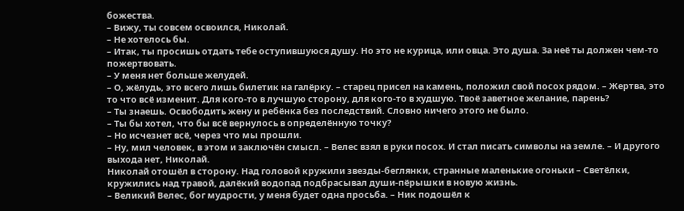божества.
– Вижу, ты совсем освоился, Николай.
– Не хотелось бы.
– Итак, ты просишь отдать тебе оступившуюся душу. Но это не курица, или овца. Это душа. За неё ты должен чем-то пожертвовать.
– У меня нет больше желудей.
– О, жёлудь, это всего лишь билетик на галёрку. – старец присел на камень, положил свой посох рядом. – Жертва, это то что всё изменит. Для кого-то в лучшую сторону, для кого-то в худшую. Твоё заветное желание, парень?
– Ты знаешь. Освободить жену и ребёнка без последствий. Словно ничего этого не было.
– Ты бы хотел, что бы всё вернулось в определённую точку?
– Но исчезнет всё, через что мы прошли.
– Ну, мил человек, в этом и заключён смысл. – Велес взял в руки посох. И стал писать символы на земле. – И другого выхода нет, Николай.
Николай отошёл в сторону. Над головой кружили звезды-беглянки, странные маленькие огоньки – Светёлки, кружились над травой, далёкий водопад подбрасывал души-пёрышки в новую жизнь.
– Великий Велес, бог мудрости, у меня будет одна просьба. – Ник подошёл к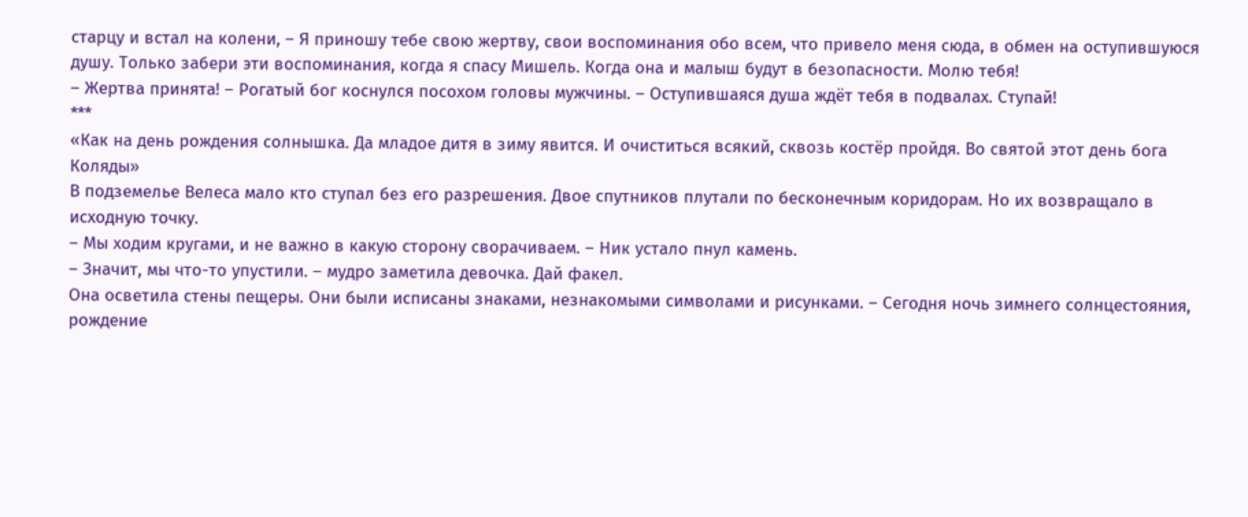старцу и встал на колени, – Я приношу тебе свою жертву, свои воспоминания обо всем, что привело меня сюда, в обмен на оступившуюся душу. Только забери эти воспоминания, когда я спасу Мишель. Когда она и малыш будут в безопасности. Молю тебя!
– Жертва принята! – Рогатый бог коснулся посохом головы мужчины. – Оступившаяся душа ждёт тебя в подвалах. Ступай!
***
«Как на день рождения солнышка. Да младое дитя в зиму явится. И очиститься всякий, сквозь костёр пройдя. Во святой этот день бога Коляды»
В подземелье Велеса мало кто ступал без его разрешения. Двое спутников плутали по бесконечным коридорам. Но их возвращало в исходную точку.
– Мы ходим кругами, и не важно в какую сторону сворачиваем. – Ник устало пнул камень.
– Значит, мы что-то упустили. – мудро заметила девочка. Дай факел.
Она осветила стены пещеры. Они были исписаны знаками, незнакомыми символами и рисунками. – Сегодня ночь зимнего солнцестояния, рождение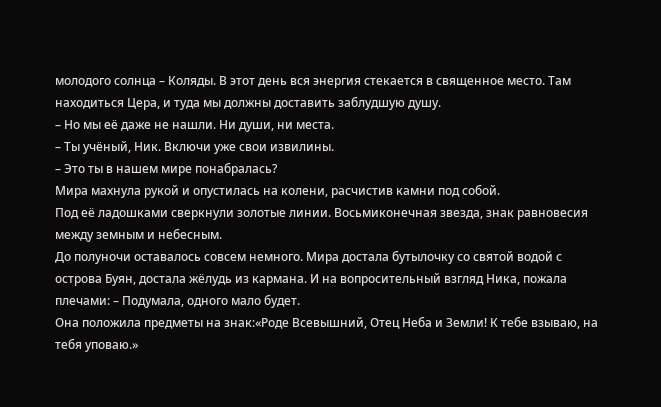молодого солнца – Коляды. В этот день вся энергия стекается в священное место. Там находиться Цера, и туда мы должны доставить заблудшую душу.
– Но мы её даже не нашли. Ни души, ни места.
– Ты учёный, Ник. Включи уже свои извилины.
– Это ты в нашем мире понабралась?
Мира махнула рукой и опустилась на колени, расчистив камни под собой.
Под её ладошками сверкнули золотые линии. Восьмиконечная звезда, знак равновесия между земным и небесным.
До полуночи оставалось совсем немного. Мира достала бутылочку со святой водой с острова Буян, достала жёлудь из кармана. И на вопросительный взгляд Ника, пожала плечами: – Подумала, одного мало будет.
Она положила предметы на знак:«Роде Всевышний, Отец Неба и Земли! К тебе взываю, на тебя уповаю.»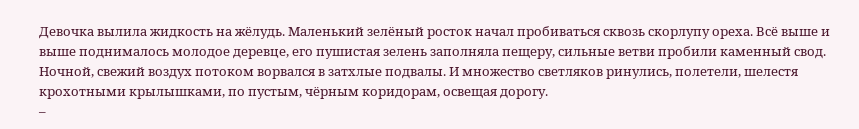Девочка вылила жидкость на жёлудь. Маленький зелёный росток начал пробиваться сквозь скорлупу ореха. Всё выше и выше поднималось молодое деревце, его пушистая зелень заполняла пещеру, сильные ветви пробили каменный свод. Ночной, свежий воздух потоком ворвался в затхлые подвалы. И множество светляков ринулись, полетели, шелестя крохотными крылышками, по пустым, чёрным коридорам, освещая дорогу.
–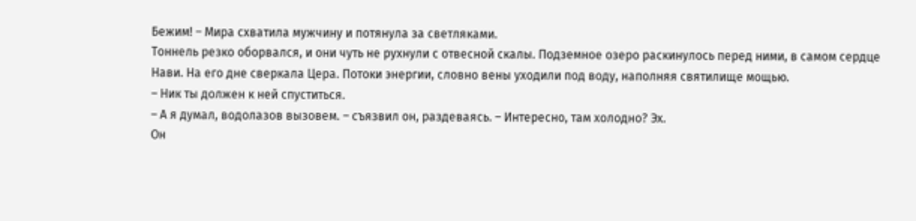Бежим! – Мира схватила мужчину и потянула за светляками.
Тоннель резко оборвался, и они чуть не рухнули с отвесной скалы. Подземное озеро раскинулось перед ними, в самом сердце Нави. На его дне сверкала Цера. Потоки энергии, словно вены уходили под воду, наполняя святилище мощью.
– Ник ты должен к ней спуститься.
– А я думал, водолазов вызовем. – съязвил он, раздеваясь. – Интересно, там холодно? Эх.
Он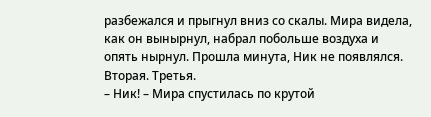разбежался и прыгнул вниз со скалы. Мира видела, как он вынырнул, набрал побольше воздуха и опять нырнул. Прошла минута, Ник не появлялся. Вторая. Третья.
– Ник! – Мира спустилась по крутой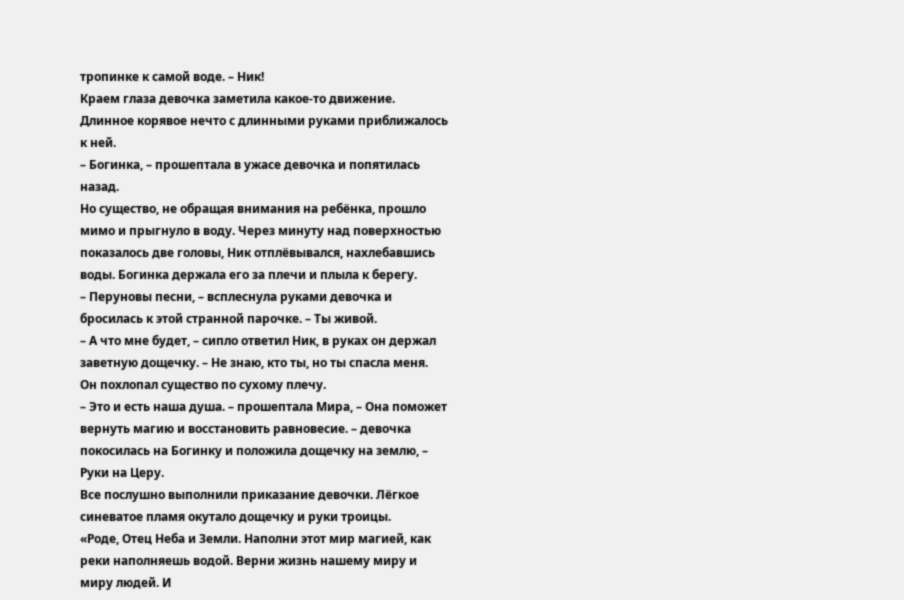тропинке к самой воде. – Ник!
Краем глаза девочка заметила какое-то движение. Длинное корявое нечто с длинными руками приближалось к ней.
– Богинка, – прошептала в ужасе девочка и попятилась назад.
Но существо, не обращая внимания на ребёнка, прошло мимо и прыгнуло в воду. Через минуту над поверхностью показалось две головы, Ник отплёвывался, нахлебавшись воды. Богинка держала его за плечи и плыла к берегу.
– Перуновы песни, – всплеснула руками девочка и бросилась к этой странной парочке. – Ты живой.
– А что мне будет, – сипло ответил Ник, в руках он держал заветную дощечку. – Не знаю, кто ты, но ты спасла меня.
Он похлопал существо по сухому плечу.
– Это и есть наша душа. – прошептала Мира, – Она поможет вернуть магию и восстановить равновесие. – девочка покосилась на Богинку и положила дощечку на землю, – Руки на Церу.
Все послушно выполнили приказание девочки. Лёгкое синеватое пламя окутало дощечку и руки троицы.
«Роде, Отец Неба и Земли. Наполни этот мир магией, как реки наполняешь водой. Верни жизнь нашему миру и миру людей. И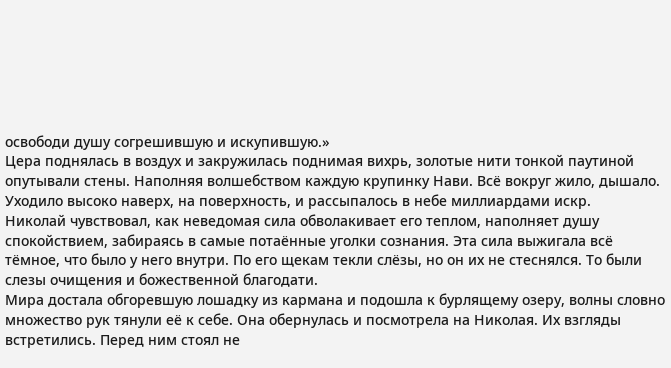освободи душу согрешившую и искупившую.»
Цера поднялась в воздух и закружилась поднимая вихрь, золотые нити тонкой паутиной опутывали стены. Наполняя волшебством каждую крупинку Нави. Всё вокруг жило, дышало. Уходило высоко наверх, на поверхность, и рассыпалось в небе миллиардами искр.
Николай чувствовал, как неведомая сила обволакивает его теплом, наполняет душу спокойствием, забираясь в самые потаённые уголки сознания. Эта сила выжигала всё тёмное, что было у него внутри. По его щекам текли слёзы, но он их не стеснялся. То были слезы очищения и божественной благодати.
Мира достала обгоревшую лошадку из кармана и подошла к бурлящему озеру, волны словно множество рук тянули её к себе. Она обернулась и посмотрела на Николая. Их взгляды встретились. Перед ним стоял не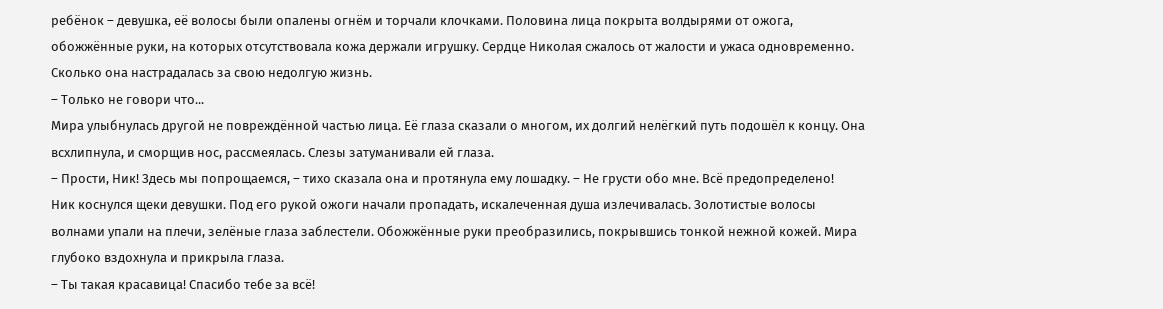ребёнок – девушка, её волосы были опалены огнём и торчали клочками. Половина лица покрыта волдырями от ожога, обожжённые руки, на которых отсутствовала кожа держали игрушку. Сердце Николая сжалось от жалости и ужаса одновременно. Сколько она настрадалась за свою недолгую жизнь.
– Только не говори что...
Мира улыбнулась другой не повреждённой частью лица. Её глаза сказали о многом, их долгий нелёгкий путь подошёл к концу. Она всхлипнула, и сморщив нос, рассмеялась. Слезы затуманивали ей глаза.
– Прости, Ник! Здесь мы попрощаемся, – тихо сказала она и протянула ему лошадку. – Не грусти обо мне. Всё предопределено!
Ник коснулся щеки девушки. Под его рукой ожоги начали пропадать, искалеченная душа излечивалась. Золотистые волосы волнами упали на плечи, зелёные глаза заблестели. Обожжённые руки преобразились, покрывшись тонкой нежной кожей. Мира глубоко вздохнула и прикрыла глаза.
– Ты такая красавица! Спасибо тебе за всё!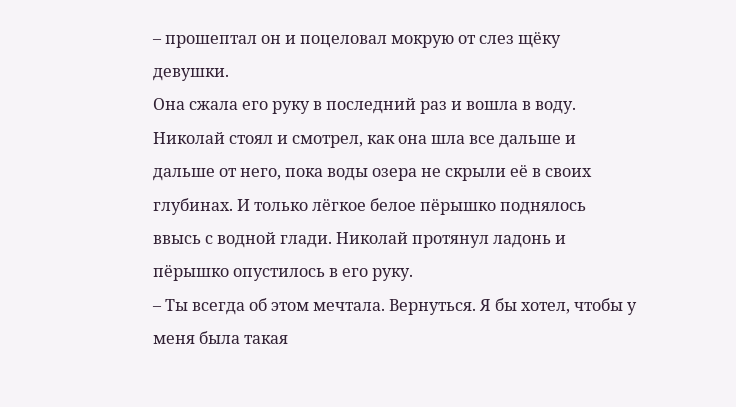– прошептал он и поцеловал мокрую от слез щёку девушки.
Она сжала его руку в последний раз и вошла в воду. Николай стоял и смотрел, как она шла все дальше и дальше от него, пока воды озера не скрыли её в своих глубинах. И только лёгкое белое пёрышко поднялось ввысь с водной глади. Николай протянул ладонь и пёрышко опустилось в его руку.
– Ты всегда об этом мечтала. Вернуться. Я бы хотел, чтобы у меня была такая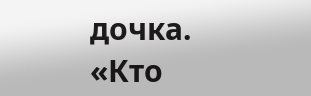дочка.
«Кто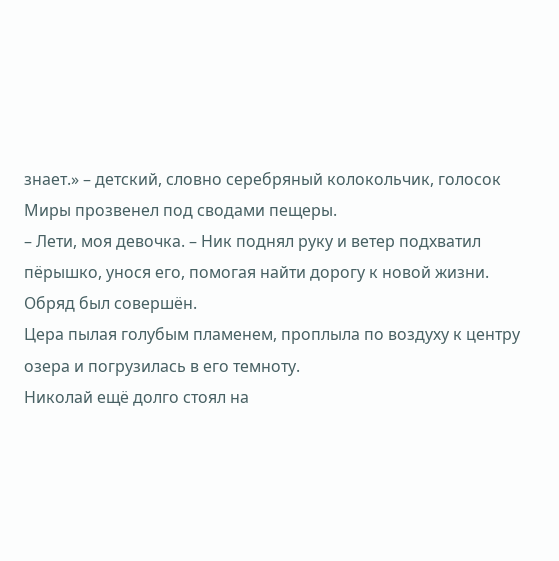знает.» – детский, словно серебряный колокольчик, голосок Миры прозвенел под сводами пещеры.
– Лети, моя девочка. – Ник поднял руку и ветер подхватил пёрышко, унося его, помогая найти дорогу к новой жизни.
Обряд был совершён.
Цера пылая голубым пламенем, проплыла по воздуху к центру озера и погрузилась в его темноту.
Николай ещё долго стоял на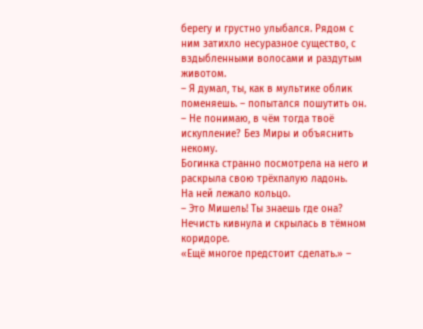берегу и грустно улыбался. Рядом с ним затихло несуразное существо, с вздыбленными волосами и раздутым животом.
– Я думал, ты, как в мультике облик поменяешь. – попытался пошутить он. – Не понимаю, в чём тогда твоё искупление? Без Миры и объяснить некому.
Богинка странно посмотрела на него и раскрыла свою трёхпалую ладонь.
На ней лежало кольцо.
– Это Мишель! Ты знаешь где она?
Нечисть кивнула и скрылась в тёмном коридоре.
«Ещё многое предстоит сделать.» –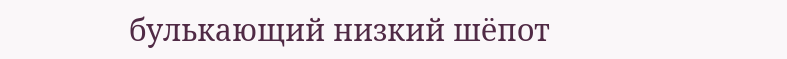булькающий низкий шёпот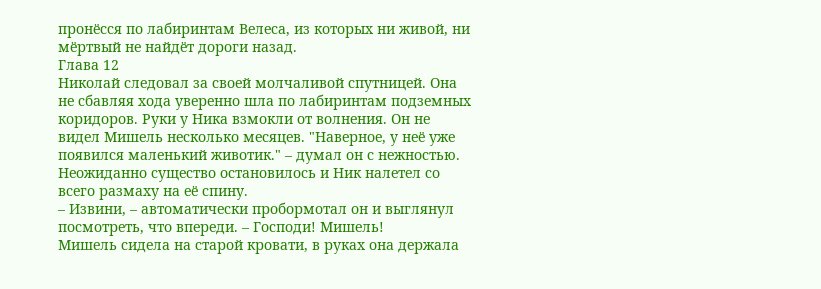пронёсся по лабиринтам Велеса, из которых ни живой, ни мёртвый не найдёт дороги назад.
Глава 12
Николай следовал за своей молчаливой спутницей. Она не сбавляя хода уверенно шла по лабиринтам подземных коридоров. Руки у Ника взмокли от волнения. Он не видел Мишель несколько месяцев. "Наверное, у неё уже появился маленький животик." – думал он с нежностью.
Неожиданно существо остановилось и Ник налетел со всего размаху на её спину.
– Извини, – автоматически пробормотал он и выглянул посмотреть, что впереди. – Господи! Мишель!
Мишель сидела на старой кровати, в руках она держала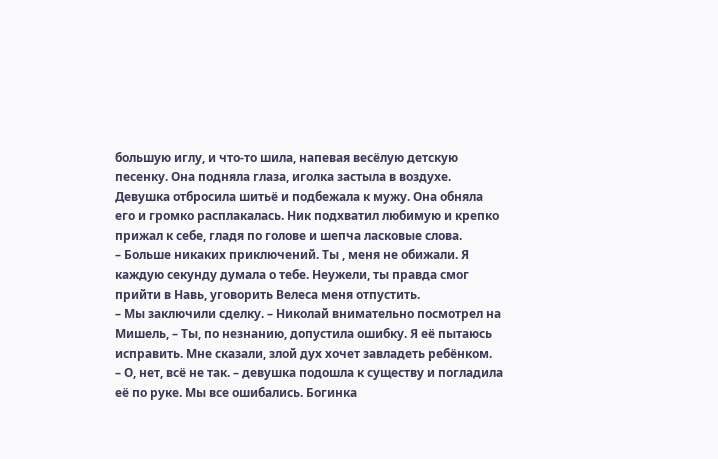большую иглу, и что-то шила, напевая весёлую детскую песенку. Она подняла глаза, иголка застыла в воздухе. Девушка отбросила шитьё и подбежала к мужу. Она обняла его и громко расплакалась. Ник подхватил любимую и крепко прижал к себе, гладя по голове и шепча ласковые слова.
– Больше никаких приключений. Ты , меня не обижали. Я каждую секунду думала о тебе. Неужели, ты правда смог прийти в Навь, уговорить Велеса меня отпустить.
– Мы заключили сделку. – Николай внимательно посмотрел на Мишель, – Ты, по незнанию, допустила ошибку. Я её пытаюсь исправить. Мне сказали, злой дух хочет завладеть ребёнком.
– О, нет, всё не так. – девушка подошла к существу и погладила её по руке. Мы все ошибались. Богинка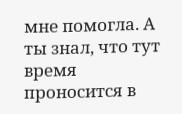мне помогла. А ты знал, что тут время проносится в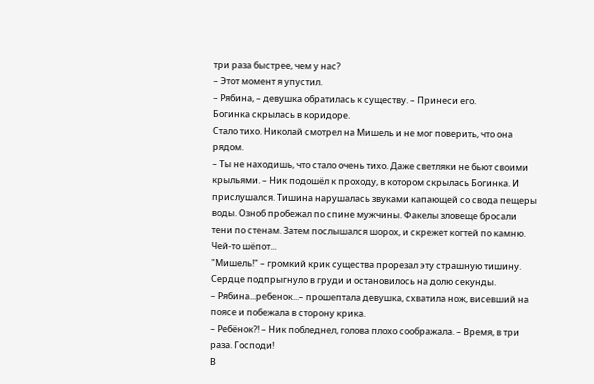три раза быстрее, чем у нас?
– Этот момент я упустил.
– Рябина, – девушка обратилась к существу. – Принеси его.
Богинка скрылась в коридоре.
Стало тихо. Николай смотрел на Мишель и не мог поверить, что она рядом.
– Ты не находишь, что стало очень тихо. Даже светляки не бьют своими крыльями. – Ник подошёл к проходу, в котором скрылась Богинка. И прислушался. Тишина нарушалась звуками капающей со свода пещеры воды. Озноб пробежал по спине мужчины. Факелы зловеще бросали тени по стенам. Затем послышался шорох, и скрежет когтей по камню. Чей-то шёпот...
"Мишель!" – громкий крик существа прорезал эту страшную тишину. Сердце подпрыгнуло в груди и остановилось на долю секунды.
– Рябина...ребенок...– прошептала девушка, схватила нож, висевший на поясе и побежала в сторону крика.
– Ребёнок?! – Ник побледнел, голова плохо соображала. – Время, в три раза. Господи!
В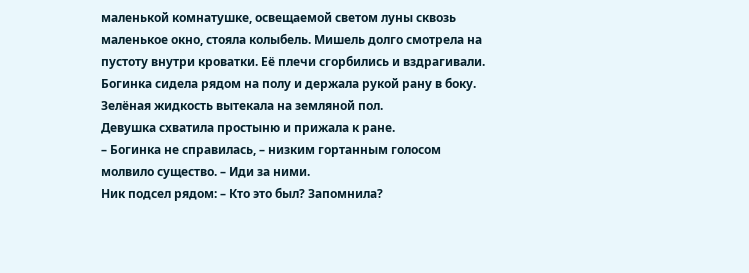маленькой комнатушке, освещаемой светом луны сквозь маленькое окно, стояла колыбель. Мишель долго смотрела на пустоту внутри кроватки. Её плечи сгорбились и вздрагивали.
Богинка сидела рядом на полу и держала рукой рану в боку. Зелёная жидкость вытекала на земляной пол.
Девушка схватила простыню и прижала к ране.
– Богинка не справилась, – низким гортанным голосом молвило существо. – Иди за ними.
Ник подсел рядом: – Кто это был? Запомнила?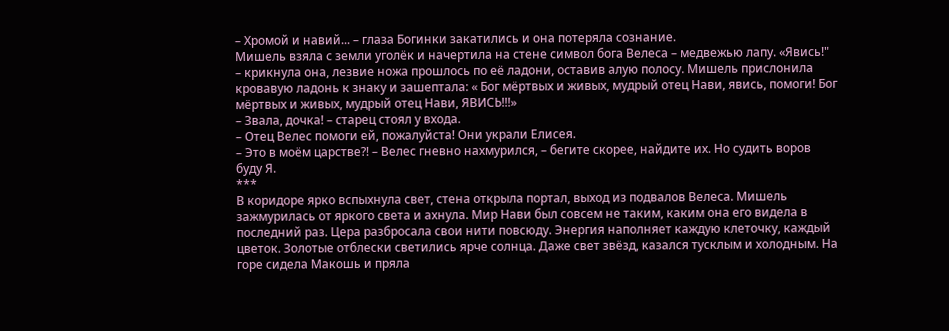– Хромой и навий... – глаза Богинки закатились и она потеряла сознание.
Мишель взяла с земли уголёк и начертила на стене символ бога Велеса – медвежью лапу. «Явись!" – крикнула она, лезвие ножа прошлось по её ладони, оставив алую полосу. Мишель прислонила кровавую ладонь к знаку и зашептала: « Бог мёртвых и живых, мудрый отец Нави, явись, помоги! Бог мёртвых и живых, мудрый отец Нави, ЯВИСЬ!!!»
– Звала, дочка! – старец стоял у входа.
– Отец Велес помоги ей, пожалуйста! Они украли Елисея.
– Это в моём царстве?! – Велес гневно нахмурился, – бегите скорее, найдите их. Но судить воров буду Я.
***
В коридоре ярко вспыхнула свет, стена открыла портал, выход из подвалов Велеса. Мишель зажмурилась от яркого света и ахнула. Мир Нави был совсем не таким, каким она его видела в последний раз. Цера разбросала свои нити повсюду. Энергия наполняет каждую клеточку, каждый цветок. Золотые отблески светились ярче солнца. Даже свет звёзд, казался тусклым и холодным. На горе сидела Макошь и пряла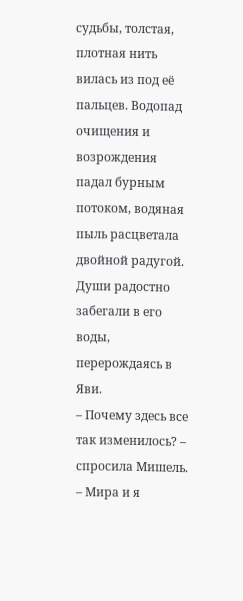судьбы, толстая, плотная нить вилась из под её пальцев. Водопад очищения и возрождения падал бурным потоком, водяная пыль расцветала двойной радугой. Души радостно забегали в его воды, перерождаясь в Яви.
– Почему здесь все так изменилось? – спросила Мишель.
– Мира и я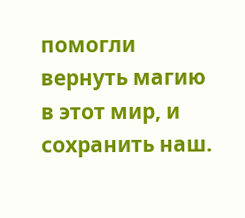помогли вернуть магию в этот мир, и сохранить наш.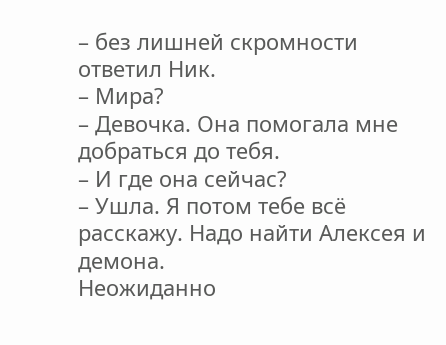– без лишней скромности ответил Ник.
– Мира?
– Девочка. Она помогала мне добраться до тебя.
– И где она сейчас?
– Ушла. Я потом тебе всё расскажу. Надо найти Алексея и демона.
Неожиданно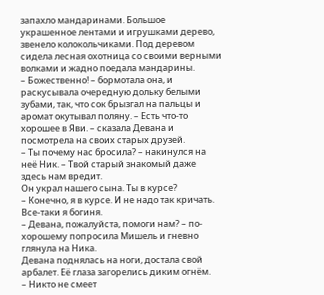запахло мандаринами. Большое украшенное лентами и игрушками дерево, звенело колокольчиками. Под деревом сидела лесная охотница со своими верными волками и жадно поедала мандарины.
– Божественно! – бормотала она, и раскусывала очередную дольку белыми зубами, так, что сок брызгал на пальцы и аромат окутывал поляну. – Есть что-то хорошее в Яви. – сказала Девана и посмотрела на своих старых друзей.
– Ты почему нас бросила? – накинулся на неё Ник. – Твой старый знакомый даже здесь нам вредит.
Он украл нашего сына. Ты в курсе?
– Конечно, я в курсе. И не надо так кричать. Все-таки я богиня.
– Девана, пожалуйста, помоги нам? – по-хорошему попросила Мишель и гневно глянула на Ника.
Девана поднялась на ноги, достала свой арбалет. Её глаза загорелись диким огнём.
– Никто не смеет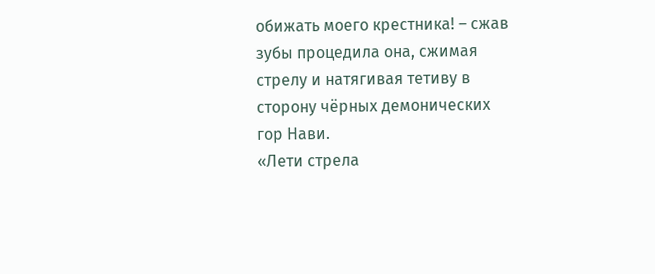обижать моего крестника! – сжав зубы процедила она, сжимая стрелу и натягивая тетиву в сторону чёрных демонических гор Нави.
«Лети стрела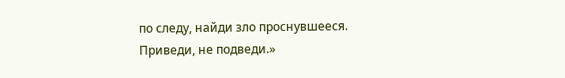по следу, найди зло проснувшееся. Приведи, не подведи.»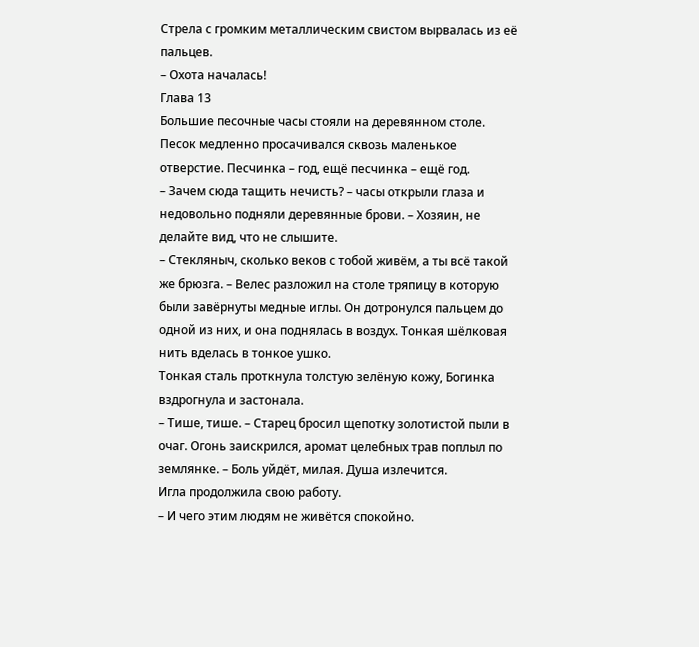Стрела с громким металлическим свистом вырвалась из её пальцев.
– Охота началась!
Глава 13
Большие песочные часы стояли на деревянном столе. Песок медленно просачивался сквозь маленькое отверстие. Песчинка – год, ещё песчинка – ещё год.
– Зачем сюда тащить нечисть? – часы открыли глаза и недовольно подняли деревянные брови. – Хозяин, не делайте вид, что не слышите.
– Стекляныч, сколько веков с тобой живём, а ты всё такой же брюзга. – Велес разложил на столе тряпицу в которую были завёрнуты медные иглы. Он дотронулся пальцем до одной из них, и она поднялась в воздух. Тонкая шёлковая нить вделась в тонкое ушко.
Тонкая сталь проткнула толстую зелёную кожу, Богинка вздрогнула и застонала.
– Тише, тише. – Старец бросил щепотку золотистой пыли в очаг. Огонь заискрился, аромат целебных трав поплыл по землянке. – Боль уйдёт, милая. Душа излечится.
Игла продолжила свою работу.
– И чего этим людям не живётся спокойно.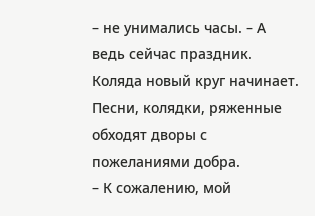– не унимались часы. – А ведь сейчас праздник. Коляда новый круг начинает. Песни, колядки, ряженные обходят дворы с пожеланиями добра.
– К сожалению, мой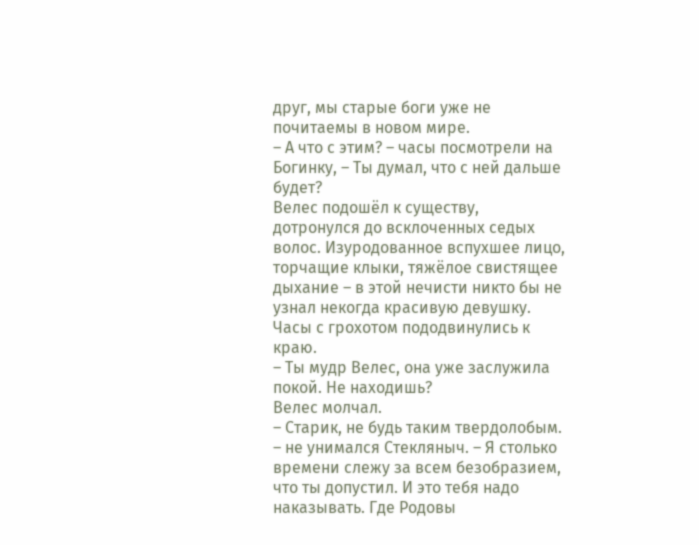друг, мы старые боги уже не почитаемы в новом мире.
– А что с этим? – часы посмотрели на Богинку, – Ты думал, что с ней дальше будет?
Велес подошёл к существу, дотронулся до всклоченных седых волос. Изуродованное вспухшее лицо, торчащие клыки, тяжёлое свистящее дыхание – в этой нечисти никто бы не узнал некогда красивую девушку.
Часы с грохотом пододвинулись к краю.
– Ты мудр Велес, она уже заслужила покой. Не находишь?
Велес молчал.
– Старик, не будь таким твердолобым. – не унимался Стекляныч. – Я столько времени слежу за всем безобразием, что ты допустил. И это тебя надо наказывать. Где Родовы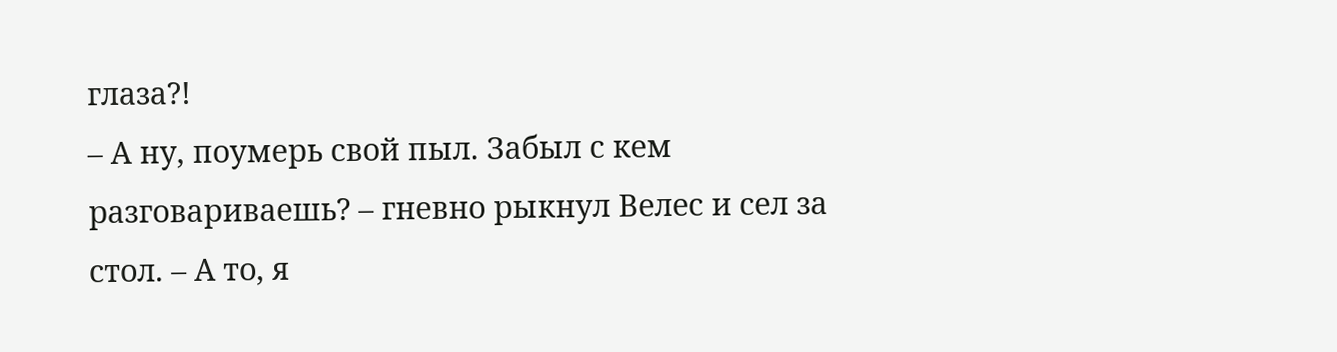глаза?!
– А ну, поумерь свой пыл. Забыл с кем разговариваешь? – гневно рыкнул Велес и сел за стол. – А то, я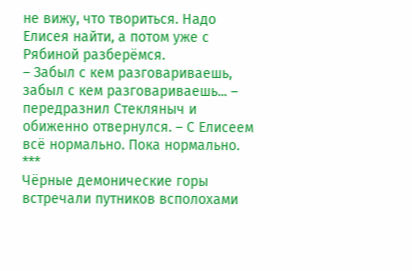не вижу, что твориться. Надо Елисея найти, а потом уже с Рябиной разберёмся.
– Забыл с кем разговариваешь, забыл с кем разговариваешь... – передразнил Стекляныч и обиженно отвернулся. – С Елисеем всё нормально. Пока нормально.
***
Чёрные демонические горы встречали путников всполохами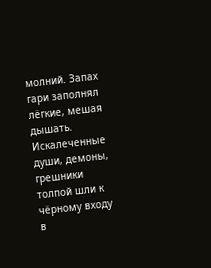молний. Запах гари заполнял лёгкие, мешая дышать. Искалеченные души, демоны, грешники толпой шли к чёрному входу в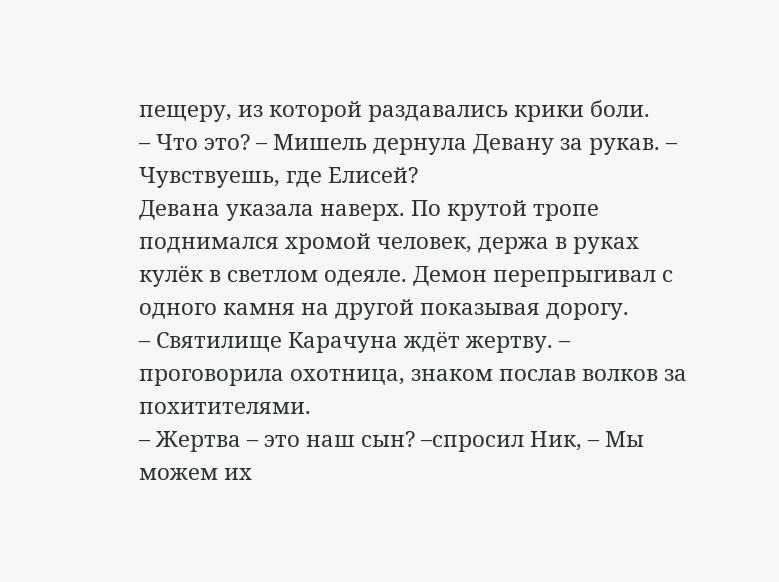пещеру, из которой раздавались крики боли.
– Что это? – Мишель дернула Девану за рукав. – Чувствуешь, где Елисей?
Девана указала наверх. По крутой тропе поднимался хромой человек, держа в руках кулёк в светлом одеяле. Демон перепрыгивал с одного камня на другой показывая дорогу.
– Святилище Карачуна ждёт жертву. – проговорила охотница, знаком послав волков за похитителями.
– Жертва – это наш сын? –спросил Ник, – Мы можем их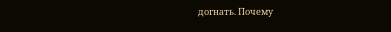догнать. Почему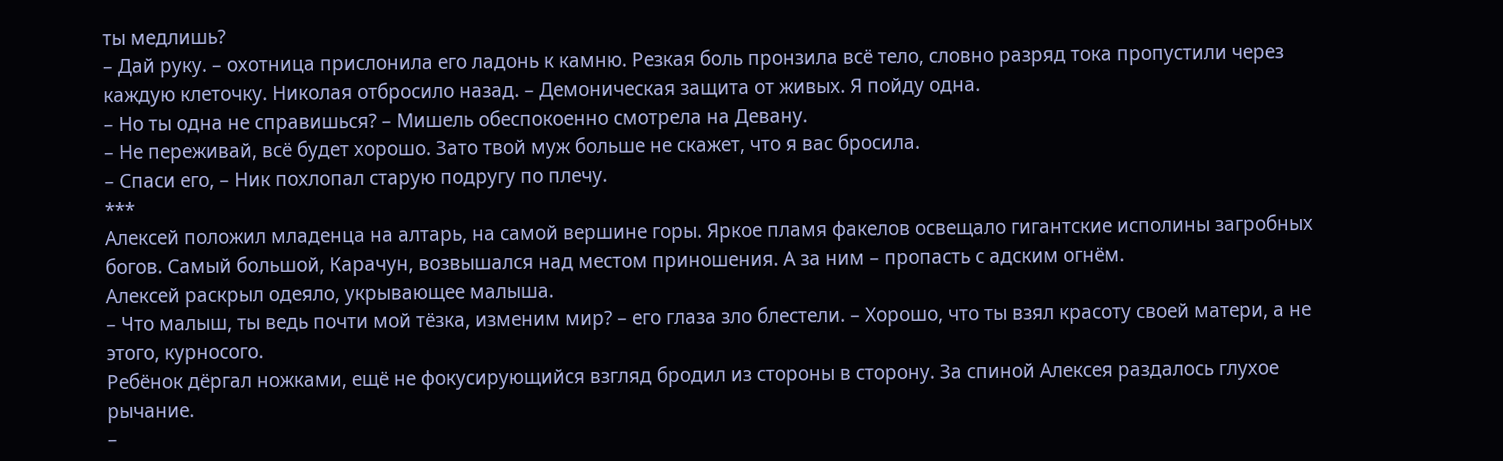ты медлишь?
– Дай руку. – охотница прислонила его ладонь к камню. Резкая боль пронзила всё тело, словно разряд тока пропустили через каждую клеточку. Николая отбросило назад. – Демоническая защита от живых. Я пойду одна.
– Но ты одна не справишься? – Мишель обеспокоенно смотрела на Девану.
– Не переживай, всё будет хорошо. Зато твой муж больше не скажет, что я вас бросила.
– Спаси его, – Ник похлопал старую подругу по плечу.
***
Алексей положил младенца на алтарь, на самой вершине горы. Яркое пламя факелов освещало гигантские исполины загробных богов. Самый большой, Карачун, возвышался над местом приношения. А за ним – пропасть с адским огнём.
Алексей раскрыл одеяло, укрывающее малыша.
– Что малыш, ты ведь почти мой тёзка, изменим мир? – его глаза зло блестели. – Хорошо, что ты взял красоту своей матери, а не этого, курносого.
Ребёнок дёргал ножками, ещё не фокусирующийся взгляд бродил из стороны в сторону. За спиной Алексея раздалось глухое рычание.
–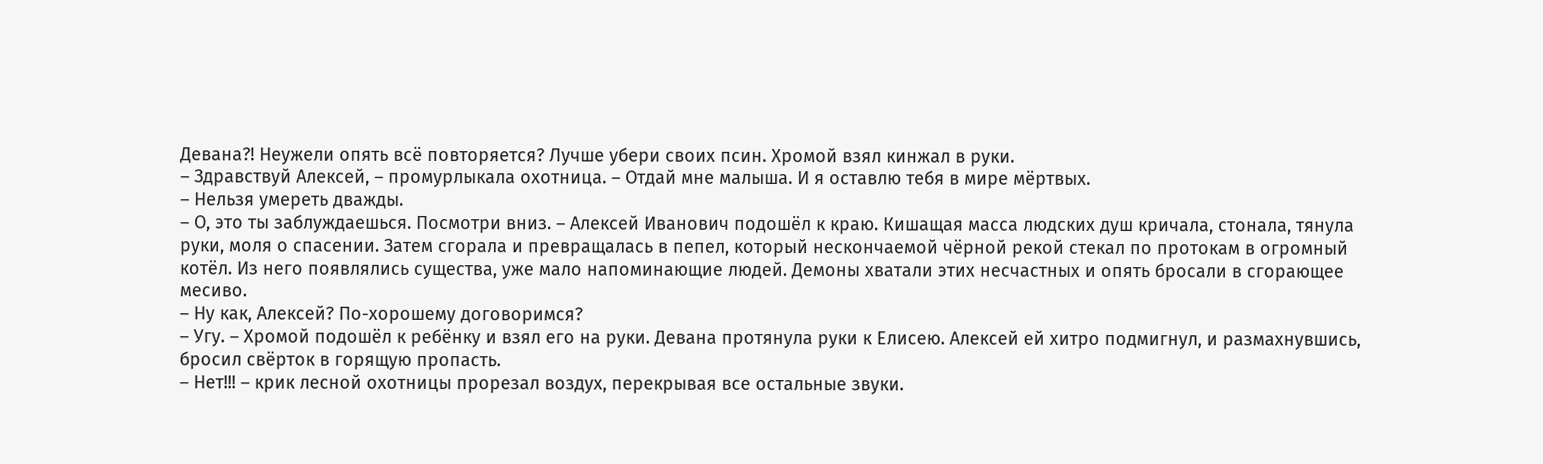Девана?! Неужели опять всё повторяется? Лучше убери своих псин. Хромой взял кинжал в руки.
– Здравствуй Алексей, – промурлыкала охотница. – Отдай мне малыша. И я оставлю тебя в мире мёртвых.
– Нельзя умереть дважды.
– О, это ты заблуждаешься. Посмотри вниз. – Алексей Иванович подошёл к краю. Кишащая масса людских душ кричала, стонала, тянула руки, моля о спасении. Затем сгорала и превращалась в пепел, который нескончаемой чёрной рекой стекал по протокам в огромный котёл. Из него появлялись существа, уже мало напоминающие людей. Демоны хватали этих несчастных и опять бросали в сгорающее месиво.
– Ну как, Алексей? По-хорошему договоримся?
– Угу. – Хромой подошёл к ребёнку и взял его на руки. Девана протянула руки к Елисею. Алексей ей хитро подмигнул, и размахнувшись, бросил свёрток в горящую пропасть.
– Нет!!! – крик лесной охотницы прорезал воздух, перекрывая все остальные звуки.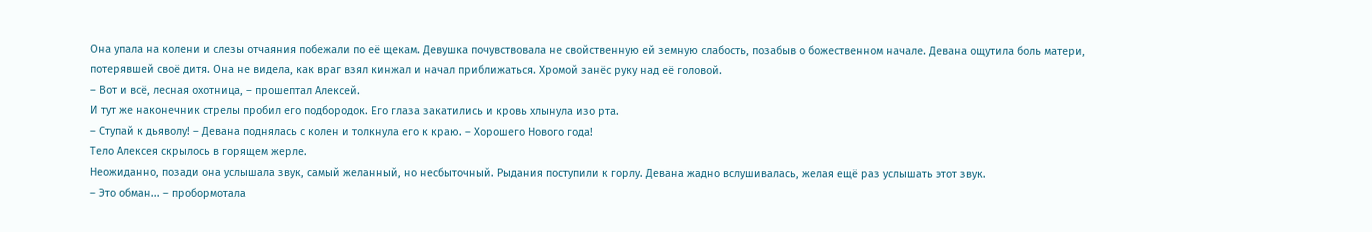Она упала на колени и слезы отчаяния побежали по её щекам. Девушка почувствовала не свойственную ей земную слабость, позабыв о божественном начале. Девана ощутила боль матери, потерявшей своё дитя. Она не видела, как враг взял кинжал и начал приближаться. Хромой занёс руку над её головой.
– Вот и всё, лесная охотница, – прошептал Алексей.
И тут же наконечник стрелы пробил его подбородок. Его глаза закатились и кровь хлынула изо рта.
– Ступай к дьяволу! – Девана поднялась с колен и толкнула его к краю. – Хорошего Нового года!
Тело Алексея скрылось в горящем жерле.
Неожиданно, позади она услышала звук, самый желанный, но несбыточный. Рыдания поступили к горлу. Девана жадно вслушивалась, желая ещё раз услышать этот звук.
– Это обман... – пробормотала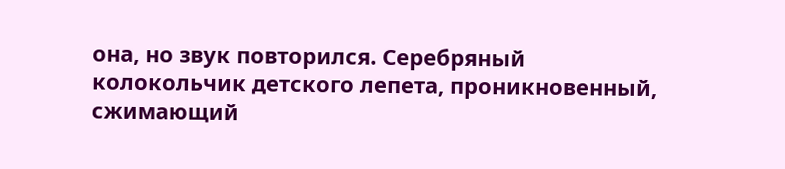она, но звук повторился. Серебряный колокольчик детского лепета, проникновенный, сжимающий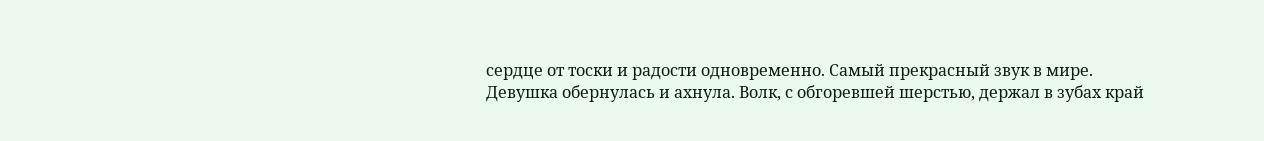сердце от тоски и радости одновременно. Самый прекрасный звук в мире.
Девушка обернулась и ахнула. Волк, с обгоревшей шерстью, держал в зубах край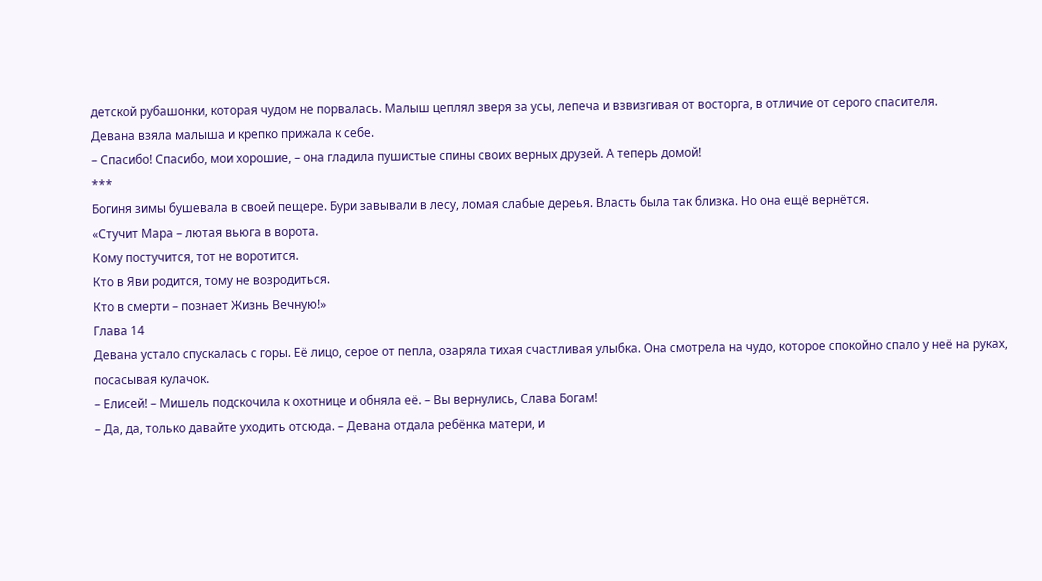детской рубашонки, которая чудом не порвалась. Малыш цеплял зверя за усы, лепеча и взвизгивая от восторга, в отличие от серого спасителя.
Девана взяла малыша и крепко прижала к себе.
– Спасибо! Спасибо, мои хорошие, – она гладила пушистые спины своих верных друзей. А теперь домой!
***
Богиня зимы бушевала в своей пещере. Бури завывали в лесу, ломая слабые дереья. Власть была так близка. Но она ещё вернётся.
«Стучит Мара – лютая вьюга в ворота.
Кому постучится, тот не воротится.
Кто в Яви родится, тому не возродиться.
Кто в смерти – познает Жизнь Вечную!»
Глава 14
Девана устало спускалась с горы. Её лицо, серое от пепла, озаряла тихая счастливая улыбка. Она смотрела на чудо, которое спокойно спало у неё на руках, посасывая кулачок.
– Елисей! – Мишель подскочила к охотнице и обняла её. – Вы вернулись, Слава Богам!
– Да, да, только давайте уходить отсюда. – Девана отдала ребёнка матери, и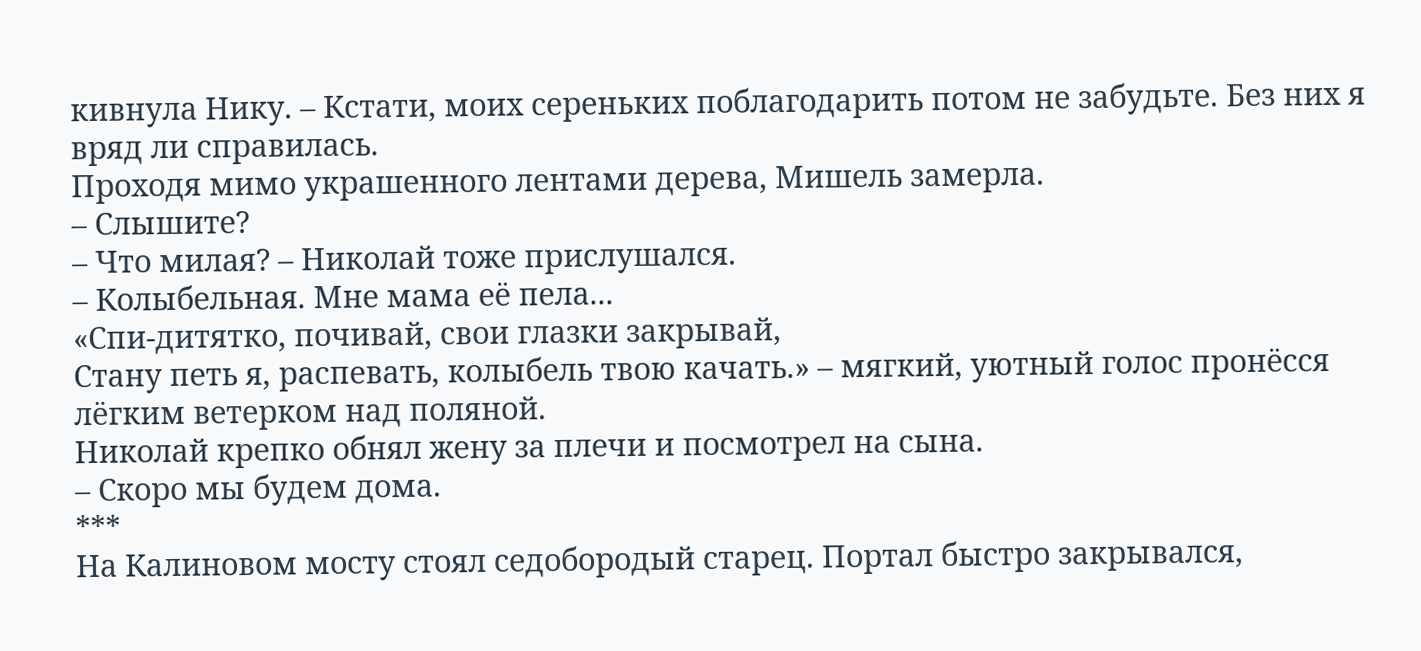кивнула Нику. – Кстати, моих сереньких поблагодарить потом не забудьте. Без них я вряд ли справилась.
Проходя мимо украшенного лентами дерева, Мишель замерла.
– Слышите?
– Что милая? – Николай тоже прислушался.
– Колыбельная. Мне мама её пела...
«Спи-дитятко, почивай, свои глазки закрывай,
Стану петь я, распевать, колыбель твою качать.» – мягкий, уютный голос пронёсся лёгким ветерком над поляной.
Николай крепко обнял жену за плечи и посмотрел на сына.
– Скоро мы будем дома.
***
На Калиновом мосту стоял седобородый старец. Портал быстро закрывался,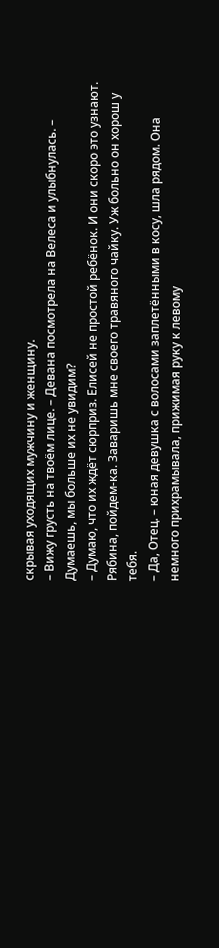скрывая уходящих мужчину и женщину.
– Вижу грусть на твоём лице. – Девана посмотрела на Велеса и улыбнулась. – Думаешь, мы больше их не увидим?
– Думаю, что их ждёт сюрприз. Елисей не простой ребёнок. И они скоро это узнают. Рябина, пойдем-ка. Заваришь мне своего травяного чайку. Уж больно он хорош у тебя.
– Да, Отец. – юная девушка с волосами заплетёнными в косу, шла рядом. Она немного прихрамывала, прижимая руку к левому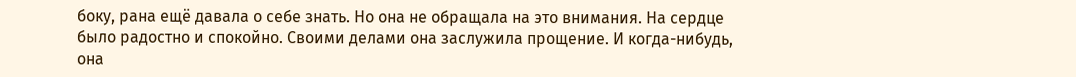боку, рана ещё давала о себе знать. Но она не обращала на это внимания. На сердце было радостно и спокойно. Своими делами она заслужила прощение. И когда-нибудь, она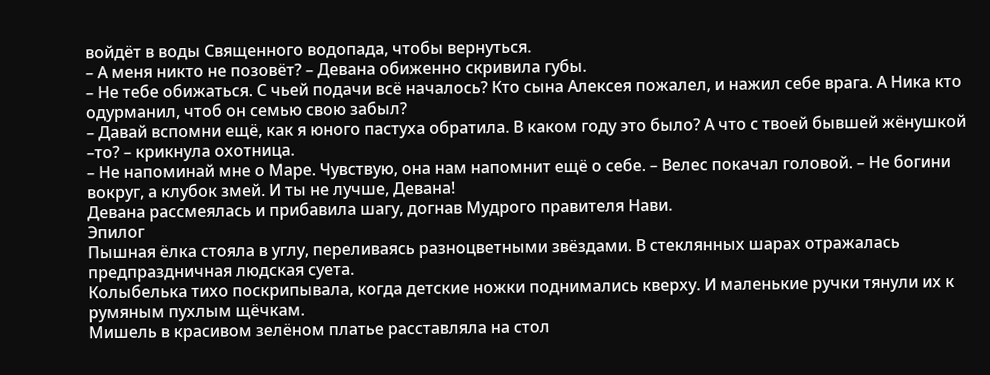войдёт в воды Священного водопада, чтобы вернуться.
– А меня никто не позовёт? – Девана обиженно скривила губы.
– Не тебе обижаться. С чьей подачи всё началось? Кто сына Алексея пожалел, и нажил себе врага. А Ника кто одурманил, чтоб он семью свою забыл?
– Давай вспомни ещё, как я юного пастуха обратила. В каком году это было? А что с твоей бывшей жёнушкой –то? – крикнула охотница.
– Не напоминай мне о Маре. Чувствую, она нам напомнит ещё о себе. – Велес покачал головой. – Не богини вокруг, а клубок змей. И ты не лучше, Девана!
Девана рассмеялась и прибавила шагу, догнав Мудрого правителя Нави.
Эпилог
Пышная ёлка стояла в углу, переливаясь разноцветными звёздами. В стеклянных шарах отражалась предпраздничная людская суета.
Колыбелька тихо поскрипывала, когда детские ножки поднимались кверху. И маленькие ручки тянули их к румяным пухлым щёчкам.
Мишель в красивом зелёном платье расставляла на стол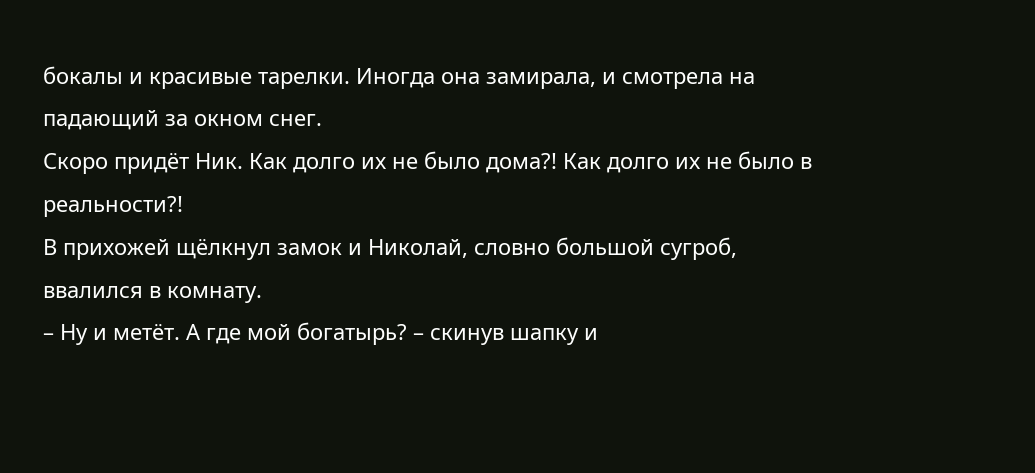бокалы и красивые тарелки. Иногда она замирала, и смотрела на падающий за окном снег.
Скоро придёт Ник. Как долго их не было дома?! Как долго их не было в реальности?!
В прихожей щёлкнул замок и Николай, словно большой сугроб, ввалился в комнату.
– Ну и метёт. А где мой богатырь? – скинув шапку и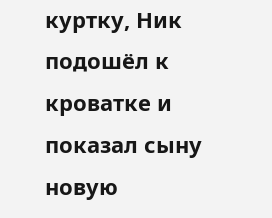куртку, Ник подошёл к кроватке и показал сыну новую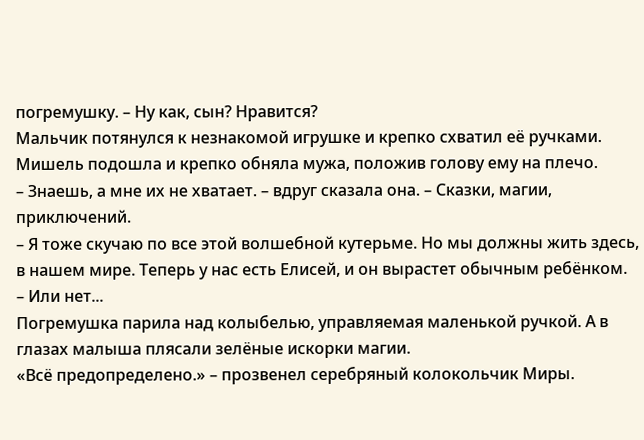погремушку. – Ну как, сын? Нравится?
Мальчик потянулся к незнакомой игрушке и крепко схватил её ручками. Мишель подошла и крепко обняла мужа, положив голову ему на плечо.
– Знаешь, а мне их не хватает. – вдруг сказала она. – Сказки, магии, приключений.
– Я тоже скучаю по все этой волшебной кутерьме. Но мы должны жить здесь, в нашем мире. Теперь у нас есть Елисей, и он вырастет обычным ребёнком.
– Или нет...
Погремушка парила над колыбелью, управляемая маленькой ручкой. А в глазах малыша плясали зелёные искорки магии.
«Всё предопределено.» – прозвенел серебряный колокольчик Миры.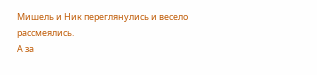Мишель и Ник переглянулись и весело рассмеялись.
А за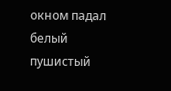окном падал белый пушистый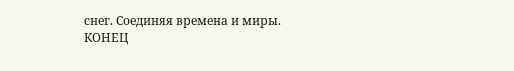снег. Соединяя времена и миры.
КОНЕЦ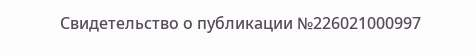Свидетельство о публикации №226021000997